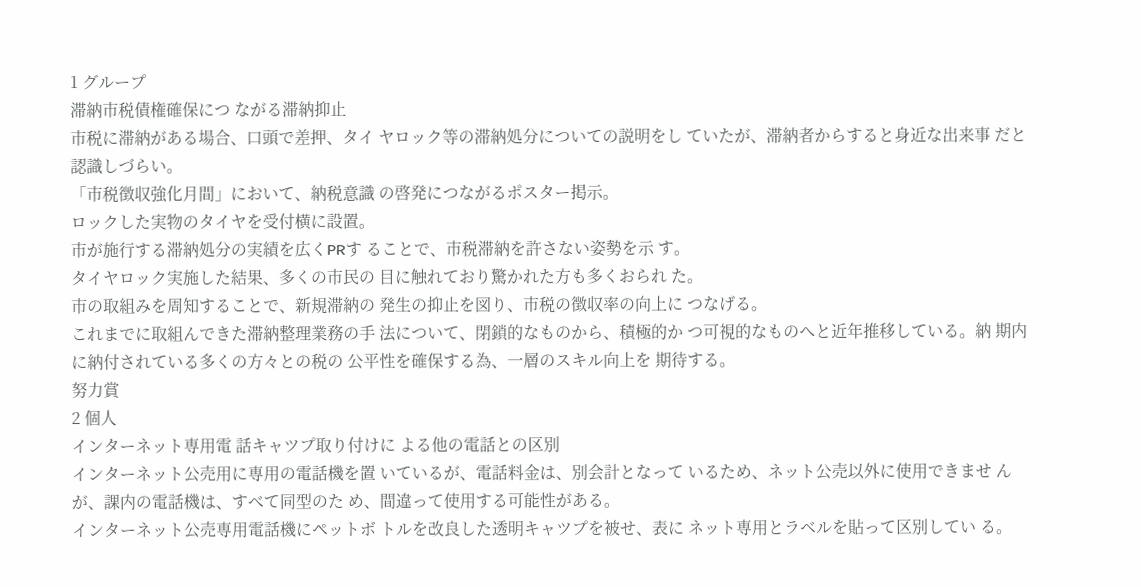1 グループ
滞納市税債権確保につ ながる滞納抑止
市税に滞納がある場合、口頭で差押、タイ ヤロック等の滞納処分についての説明をし ていたが、滞納者からすると身近な出来事 だと認識しづらい。
「市税徴収強化月間」において、納税意識 の啓発につながるポスター掲示。
ロックした実物のタイヤを受付横に設置。
市が施行する滞納処分の実績を広くPRす ることで、市税滞納を許さない姿勢を示 す。
タイヤロック実施した結果、多くの市民の 目に触れており驚かれた方も多くおられ た。
市の取組みを周知することで、新規滞納の 発生の抑止を図り、市税の徴収率の向上に つなげる。
これまでに取組んできた滞納整理業務の手 法について、閉鎖的なものから、積極的か つ可視的なものへと近年推移している。納 期内に納付されている多くの方々との税の 公平性を確保する為、一層のスキル向上を 期待する。
努力賞
2 個人
インターネット専用電 話キャツプ取り付けに よる他の電話との区別
インターネット公売用に専用の電話機を置 いているが、電話料金は、別会計となって いるため、ネット公売以外に使用できませ んが、課内の電話機は、すべて同型のた め、間違って使用する可能性がある。
インターネット公売専用電話機にペットボ トルを改良した透明キャツプを被せ、表に ネット専用とラベルを貼って区別してい る。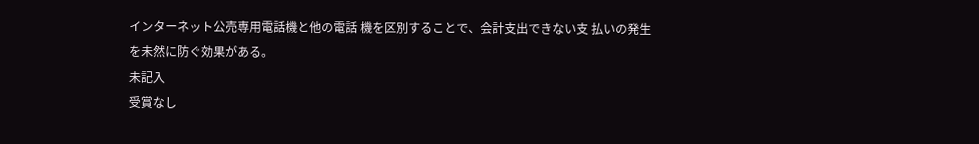インターネット公売専用電話機と他の電話 機を区別することで、会計支出できない支 払いの発生を未然に防ぐ効果がある。
未記入
受賞なし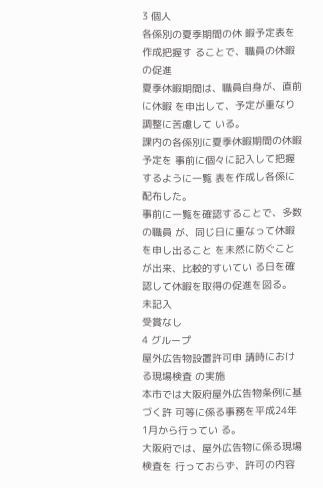3 個人
各係別の夏季期間の休 暇予定表を作成把握す ることで、職員の休暇 の促進
夏季休暇期間は、職員自身が、直前に休暇 を申出して、予定が重なり調整に苦慮して いる。
課内の各係別に夏季休暇期間の休暇予定を 事前に個々に記入して把握するように一覧 表を作成し各係に配布した。
事前に一覧を確認することで、多数の職員 が、同じ日に重なって休暇を申し出ること を未然に防ぐことが出来、比較的すいてい る日を確認して休暇を取得の促進を図る。
未記入
受賞なし
4 グループ
屋外広告物設置許可申 請時における現場検査 の実施
本市では大阪府屋外広告物条例に基づく許 可等に係る事務を平成24年1月から行ってい る。
大阪府では、屋外広告物に係る現場検査を 行っておらず、許可の内容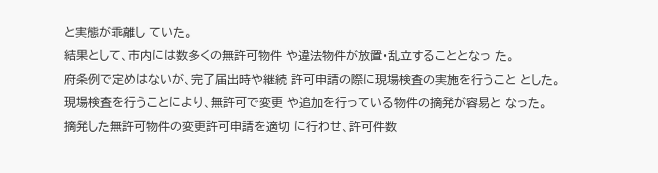と実態が乖離し ていた。
結果として、市内には数多くの無許可物件 や違法物件が放置・乱立することとなっ た。
府条例で定めはないが、完了届出時や継続 許可申請の際に現場検査の実施を行うこと とした。
現場検査を行うことにより、無許可で変更 や追加を行っている物件の摘発が容易と なった。
摘発した無許可物件の変更許可申請を適切 に行わせ、許可件数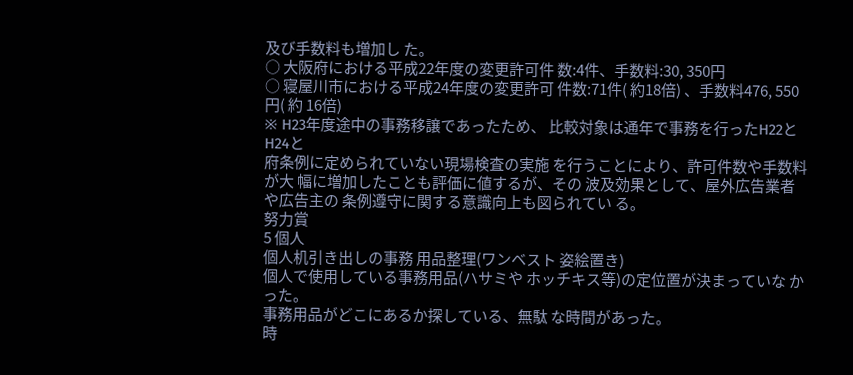及び手数料も増加し た。
○ 大阪府における平成22年度の変更許可件 数:4件、手数料:30, 350円
○ 寝屋川市における平成24年度の変更許可 件数:71件( 約18倍) 、手数料476, 550円( 約 16倍)
※ H23年度途中の事務移譲であったため、 比較対象は通年で事務を行ったH22とH24と
府条例に定められていない現場検査の実施 を行うことにより、許可件数や手数料が大 幅に増加したことも評価に値するが、その 波及効果として、屋外広告業者や広告主の 条例遵守に関する意識向上も図られてい る。
努力賞
5 個人
個人机引き出しの事務 用品整理(ワンベスト 姿絵置き)
個人で使用している事務用品(ハサミや ホッチキス等)の定位置が決まっていな かった。
事務用品がどこにあるか探している、無駄 な時間があった。
時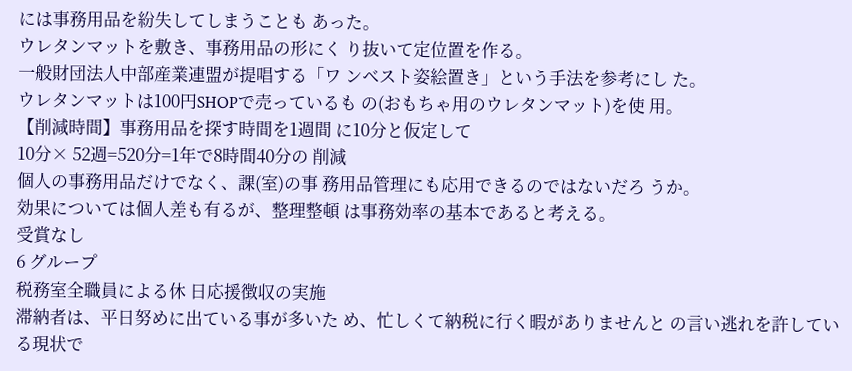には事務用品を紛失してしまうことも あった。
ウレタンマットを敷き、事務用品の形にく り抜いて定位置を作る。
一般財団法人中部産業連盟が提唱する「ワ ンベスト姿絵置き」という手法を参考にし た。
ウレタンマットは100円SHOPで売っているも の(おもちゃ用のウレタンマット)を使 用。
【削減時間】事務用品を探す時間を1週間 に10分と仮定して
10分× 52週=520分=1年で8時間40分の 削減
個人の事務用品だけでなく、課(室)の事 務用品管理にも応用できるのではないだろ うか。
効果については個人差も有るが、整理整頓 は事務効率の基本であると考える。
受賞なし
6 グループ
税務室全職員による休 日応援徴収の実施
滞納者は、平日努めに出ている事が多いた め、忙しくて納税に行く暇がありませんと の言い逃れを許している現状で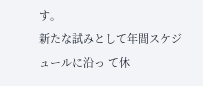す。
新たな試みとして年間スケジュールに沿っ て休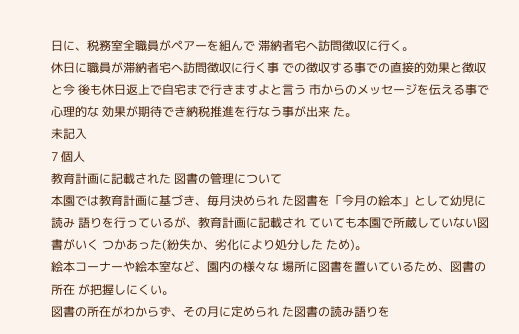日に、税務室全職員がペアーを組んで 滞納者宅へ訪問徴収に行く。
休日に職員が滞納者宅へ訪問徴収に行く事 での徴収する事での直接的効果と徴収と今 後も休日返上で自宅まで行きますよと言う 市からのメッセージを伝える事で心理的な 効果が期待でき納税推進を行なう事が出来 た。
未記入
7 個人
教育計画に記載された 図書の管理について
本園では教育計画に基づき、毎月決められ た図書を「今月の絵本」として幼児に読み 語りを行っているが、教育計画に記載され ていても本園で所蔵していない図書がいく つかあった(紛失か、劣化により処分した ため)。
絵本コーナーや絵本室など、園内の様々な 場所に図書を置いているため、図書の所在 が把握しにくい。
図書の所在がわからず、その月に定められ た図書の読み語りを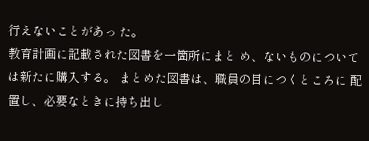行えないことがあっ た。
教育計画に記載された図書を一箇所にまと め、ないものについては新たに購入する。 まとめた図書は、職員の目につくところに 配置し、必要なときに持ち出し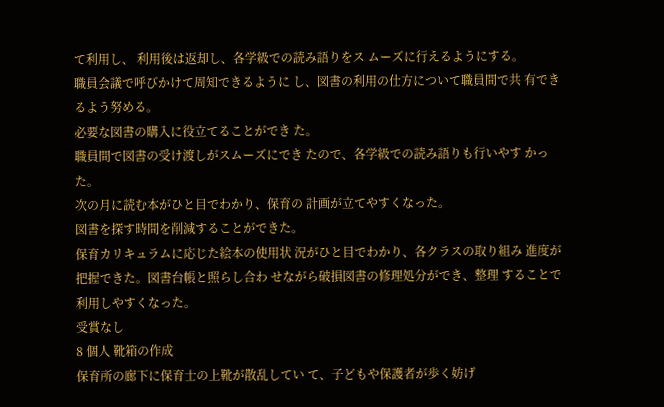て利用し、 利用後は返却し、各学級での読み語りをス ムーズに行えるようにする。
職員会議で呼びかけて周知できるように し、図書の利用の仕方について職員間で共 有できるよう努める。
必要な図書の購入に役立てることができ た。
職員間で図書の受け渡しがスムーズにでき たので、各学級での読み語りも行いやす かった。
次の月に読む本がひと目でわかり、保育の 計画が立てやすくなった。
図書を探す時間を削減することができた。
保育カリキュラムに応じた絵本の使用状 況がひと目でわかり、各クラスの取り組み 進度が把握できた。図書台帳と照らし合わ せながら破損図書の修理処分ができ、整理 することで利用しやすくなった。
受賞なし
8 個人 靴箱の作成
保育所の廊下に保育士の上靴が散乱してい て、子どもや保護者が歩く妨げ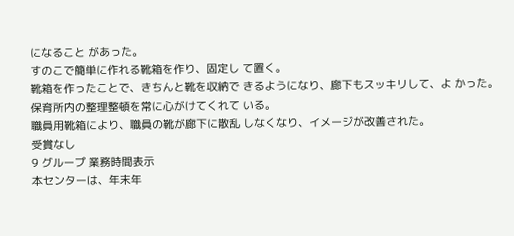になること があった。
すのこで簡単に作れる靴箱を作り、固定し て置く。
靴箱を作ったことで、きちんと靴を収納で きるようになり、廊下もスッキリして、よ かった。
保育所内の整理整頓を常に心がけてくれて いる。
職員用靴箱により、職員の靴が廊下に散乱 しなくなり、イメージが改善された。
受賞なし
9 グループ 業務時間表示
本センターは、年末年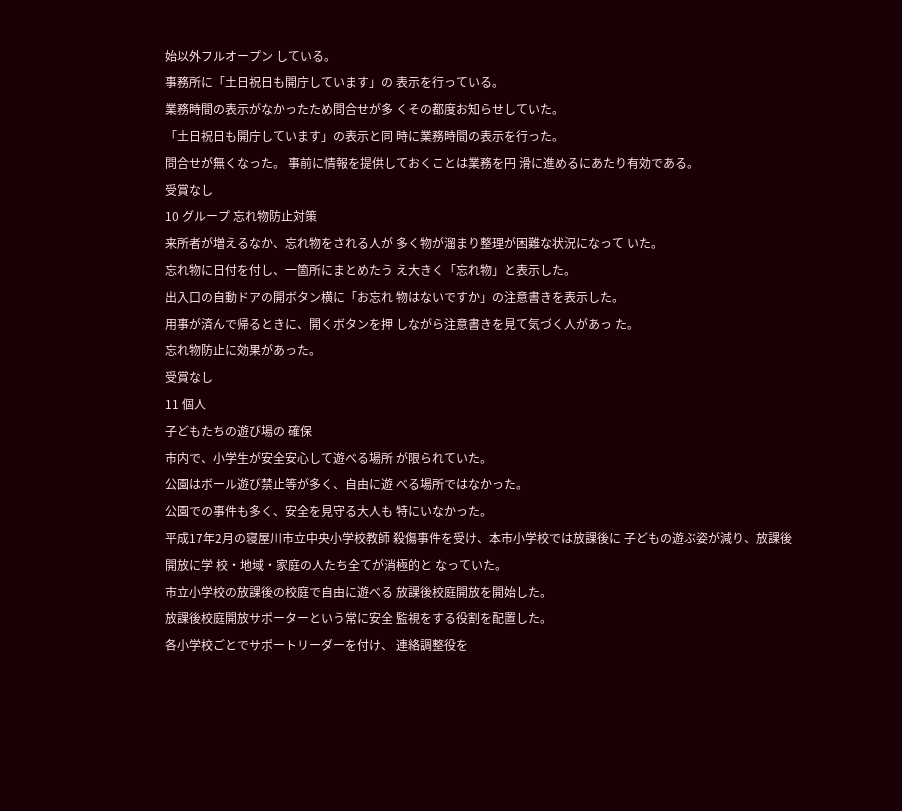始以外フルオープン している。
事務所に「土日祝日も開庁しています」の 表示を行っている。
業務時間の表示がなかったため問合せが多 くその都度お知らせしていた。
「土日祝日も開庁しています」の表示と同 時に業務時間の表示を行った。
問合せが無くなった。 事前に情報を提供しておくことは業務を円 滑に進めるにあたり有効である。
受賞なし
10 グループ 忘れ物防止対策
来所者が増えるなか、忘れ物をされる人が 多く物が溜まり整理が困難な状況になって いた。
忘れ物に日付を付し、一箇所にまとめたう え大きく「忘れ物」と表示した。
出入口の自動ドアの開ボタン横に「お忘れ 物はないですか」の注意書きを表示した。
用事が済んで帰るときに、開くボタンを押 しながら注意書きを見て気づく人があっ た。
忘れ物防止に効果があった。
受賞なし
11 個人
子どもたちの遊び場の 確保
市内で、小学生が安全安心して遊べる場所 が限られていた。
公園はボール遊び禁止等が多く、自由に遊 べる場所ではなかった。
公園での事件も多く、安全を見守る大人も 特にいなかった。
平成17年2月の寝屋川市立中央小学校教師 殺傷事件を受け、本市小学校では放課後に 子どもの遊ぶ姿が減り、放課後開放に学 校・地域・家庭の人たち全てが消極的と なっていた。
市立小学校の放課後の校庭で自由に遊べる 放課後校庭開放を開始した。
放課後校庭開放サポーターという常に安全 監視をする役割を配置した。
各小学校ごとでサポートリーダーを付け、 連絡調整役を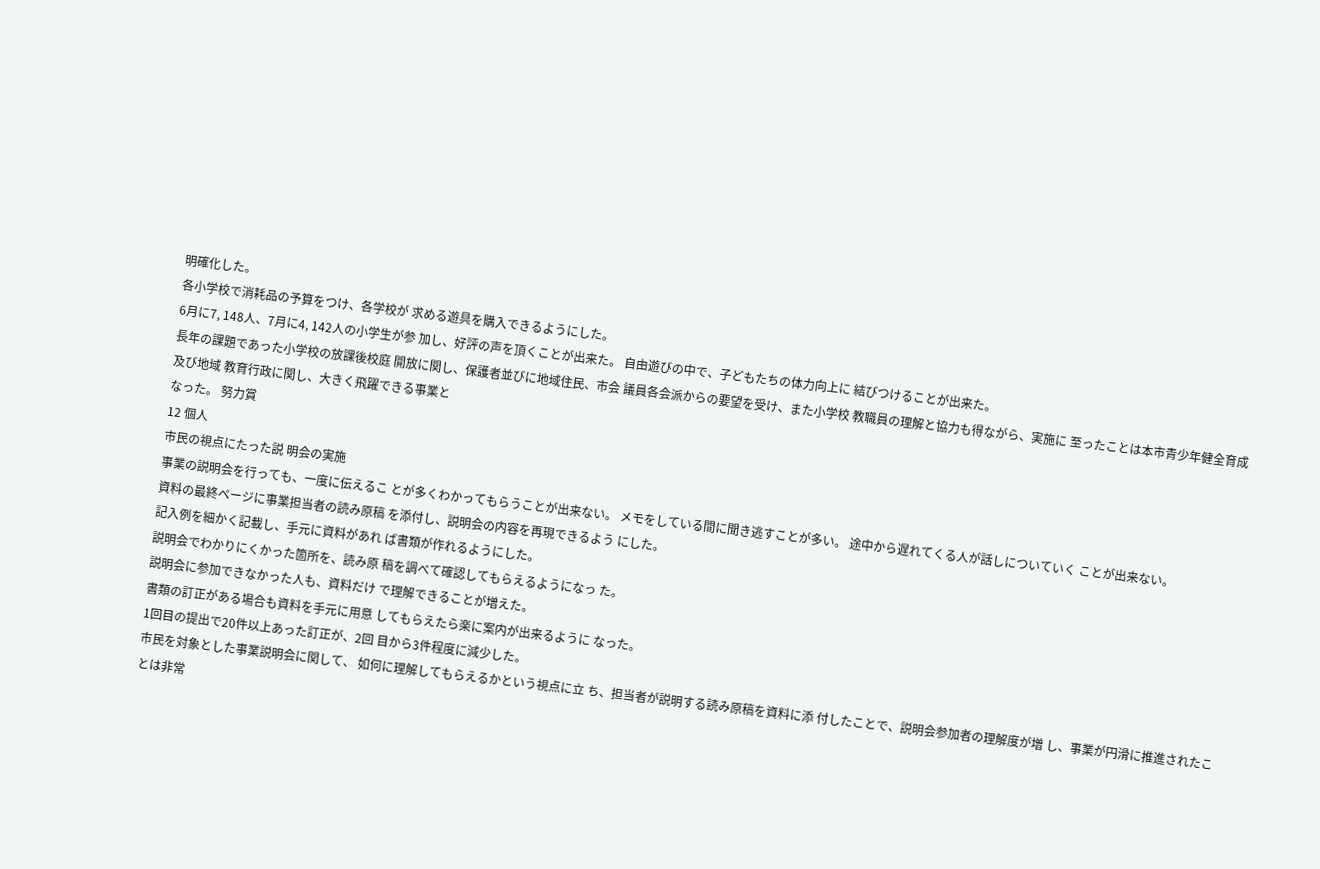明確化した。
各小学校で消耗品の予算をつけ、各学校が 求める遊具を購入できるようにした。
6月に7, 148人、7月に4, 142人の小学生が参 加し、好評の声を頂くことが出来た。 自由遊びの中で、子どもたちの体力向上に 結びつけることが出来た。
長年の課題であった小学校の放課後校庭 開放に関し、保護者並びに地域住民、市会 議員各会派からの要望を受け、また小学校 教職員の理解と協力も得ながら、実施に 至ったことは本市青少年健全育成及び地域 教育行政に関し、大きく飛躍できる事業と
なった。 努力賞
12 個人
市民の視点にたった説 明会の実施
事業の説明会を行っても、一度に伝えるこ とが多くわかってもらうことが出来ない。 メモをしている間に聞き逃すことが多い。 途中から遅れてくる人が話しについていく ことが出来ない。
資料の最終ページに事業担当者の読み原稿 を添付し、説明会の内容を再現できるよう にした。
記入例を細かく記載し、手元に資料があれ ば書類が作れるようにした。
説明会でわかりにくかった箇所を、読み原 稿を調べて確認してもらえるようになっ た。
説明会に参加できなかった人も、資料だけ で理解できることが増えた。
書類の訂正がある場合も資料を手元に用意 してもらえたら楽に案内が出来るように なった。
1回目の提出で20件以上あった訂正が、2回 目から3件程度に減少した。
市民を対象とした事業説明会に関して、 如何に理解してもらえるかという視点に立 ち、担当者が説明する読み原稿を資料に添 付したことで、説明会参加者の理解度が増 し、事業が円滑に推進されたことは非常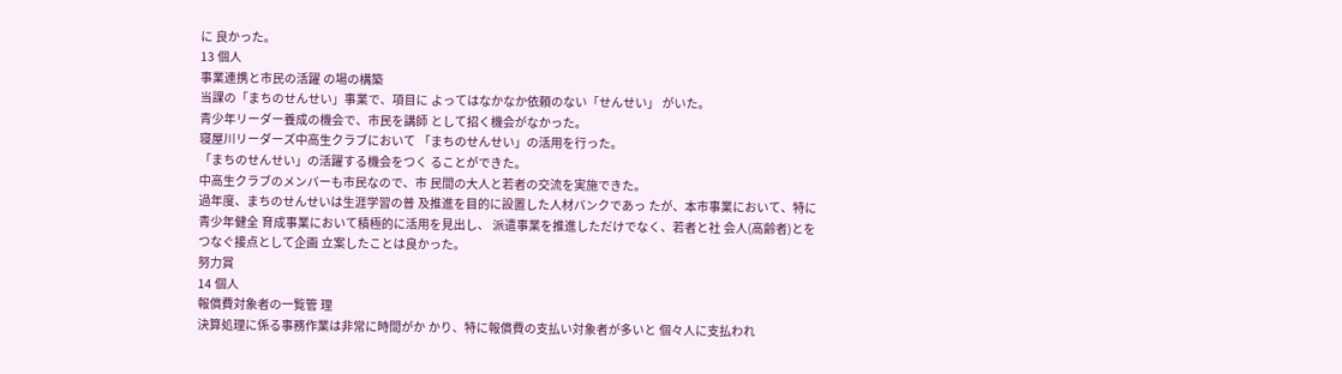に 良かった。
13 個人
事業連携と市民の活躍 の場の構築
当課の「まちのせんせい」事業で、項目に よってはなかなか依頼のない「せんせい」 がいた。
青少年リーダー養成の機会で、市民を講師 として招く機会がなかった。
寝屋川リーダーズ中高生クラブにおいて 「まちのせんせい」の活用を行った。
「まちのせんせい」の活躍する機会をつく ることができた。
中高生クラブのメンバーも市民なので、市 民間の大人と若者の交流を実施できた。
過年度、まちのせんせいは生涯学習の普 及推進を目的に設置した人材バンクであっ たが、本市事業において、特に青少年健全 育成事業において積極的に活用を見出し、 派遣事業を推進しただけでなく、若者と社 会人(高齢者)とをつなぐ接点として企画 立案したことは良かった。
努力賞
14 個人
報償費対象者の一覧管 理
決算処理に係る事務作業は非常に時間がか かり、特に報償費の支払い対象者が多いと 個々人に支払われ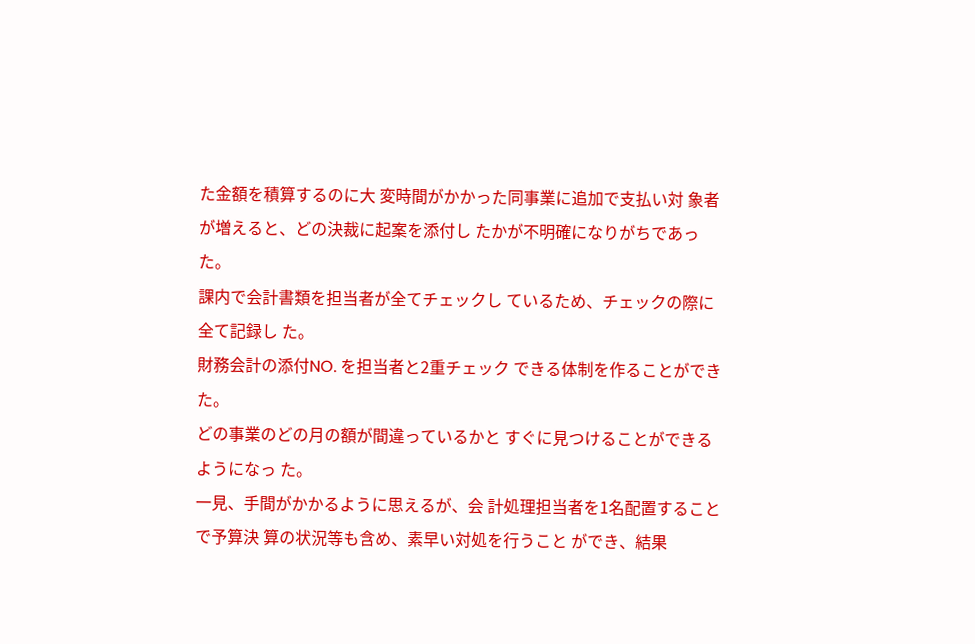た金額を積算するのに大 変時間がかかった同事業に追加で支払い対 象者が増えると、どの決裁に起案を添付し たかが不明確になりがちであった。
課内で会計書類を担当者が全てチェックし ているため、チェックの際に全て記録し た。
財務会計の添付NO. を担当者と2重チェック できる体制を作ることができた。
どの事業のどの月の額が間違っているかと すぐに見つけることができるようになっ た。
一見、手間がかかるように思えるが、会 計処理担当者を1名配置することで予算決 算の状況等も含め、素早い対処を行うこと ができ、結果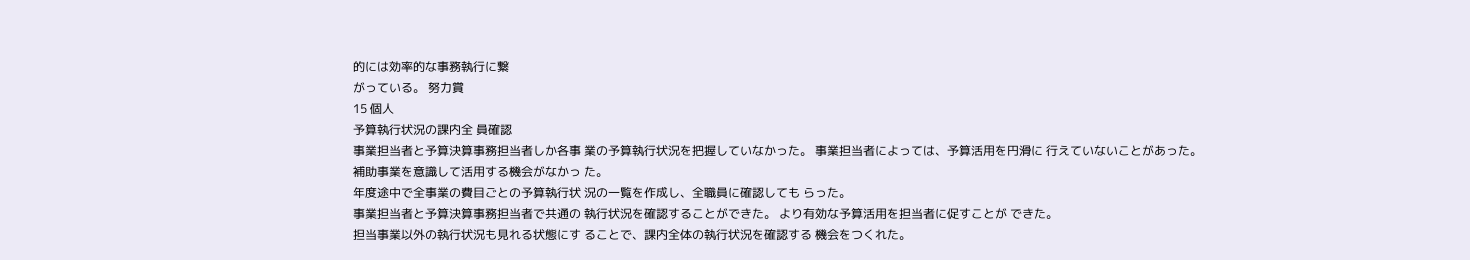的には効率的な事務執行に繋
がっている。 努力賞
15 個人
予算執行状況の課内全 員確認
事業担当者と予算決算事務担当者しか各事 業の予算執行状況を把握していなかった。 事業担当者によっては、予算活用を円滑に 行えていないことがあった。
補助事業を意識して活用する機会がなかっ た。
年度途中で全事業の費目ごとの予算執行状 況の一覧を作成し、全職員に確認しても らった。
事業担当者と予算決算事務担当者で共通の 執行状況を確認することができた。 より有効な予算活用を担当者に促すことが できた。
担当事業以外の執行状況も見れる状態にす ることで、課内全体の執行状況を確認する 機会をつくれた。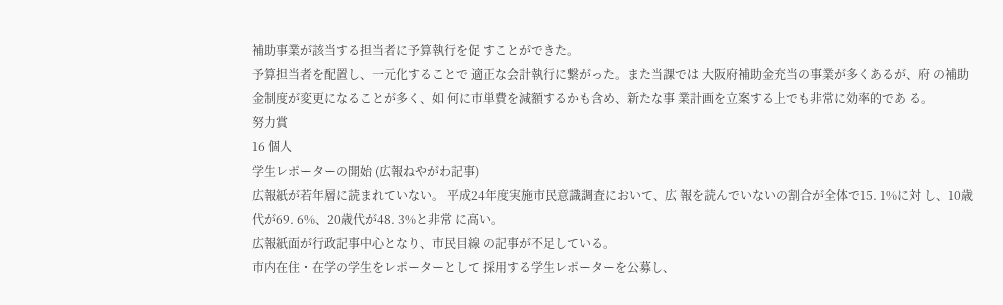補助事業が該当する担当者に予算執行を促 すことができた。
予算担当者を配置し、一元化することで 適正な会計執行に繋がった。また当課では 大阪府補助金充当の事業が多くあるが、府 の補助金制度が変更になることが多く、如 何に市単費を減額するかも含め、新たな事 業計画を立案する上でも非常に効率的であ る。
努力賞
16 個人
学生レポーターの開始 (広報ねやがわ記事)
広報紙が若年層に読まれていない。 平成24年度実施市民意識調査において、広 報を読んでいないの割合が全体で15. 1%に対 し、10歳代が69. 6%、20歳代が48. 3%と非常 に高い。
広報紙面が行政記事中心となり、市民目線 の記事が不足している。
市内在住・在学の学生をレポーターとして 採用する学生レポーターを公募し、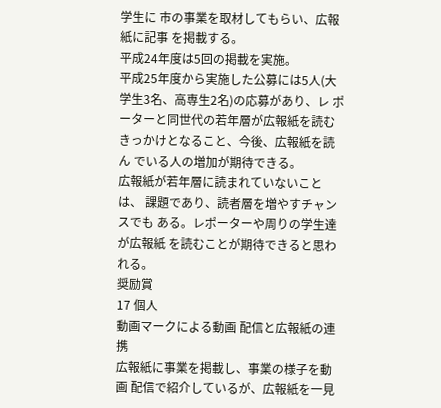学生に 市の事業を取材してもらい、広報紙に記事 を掲載する。
平成24年度は5回の掲載を実施。
平成25年度から実施した公募には5人(大 学生3名、高専生2名)の応募があり、レ ポーターと同世代の若年層が広報紙を読む きっかけとなること、今後、広報紙を読ん でいる人の増加が期待できる。
広報紙が若年層に読まれていないことは、 課題であり、読者層を増やすチャンスでも ある。レポーターや周りの学生達が広報紙 を読むことが期待できると思われる。
奨励賞
17 個人
動画マークによる動画 配信と広報紙の連携
広報紙に事業を掲載し、事業の様子を動画 配信で紹介しているが、広報紙を一見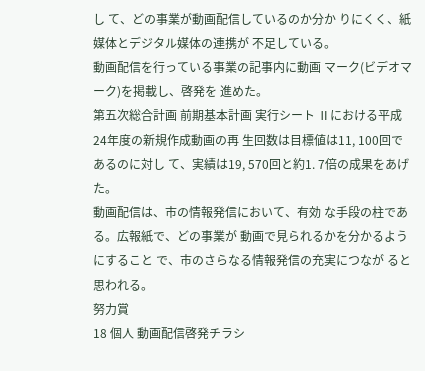し て、どの事業が動画配信しているのか分か りにくく、紙媒体とデジタル媒体の連携が 不足している。
動画配信を行っている事業の記事内に動画 マーク(ビデオマーク)を掲載し、啓発を 進めた。
第五次総合計画 前期基本計画 実行シート Ⅱにおける平成24年度の新規作成動画の再 生回数は目標値は11, 100回であるのに対し て、実績は19, 570回と約1. 7倍の成果をあげ た。
動画配信は、市の情報発信において、有効 な手段の柱である。広報紙で、どの事業が 動画で見られるかを分かるようにすること で、市のさらなる情報発信の充実につなが ると思われる。
努力賞
18 個人 動画配信啓発チラシ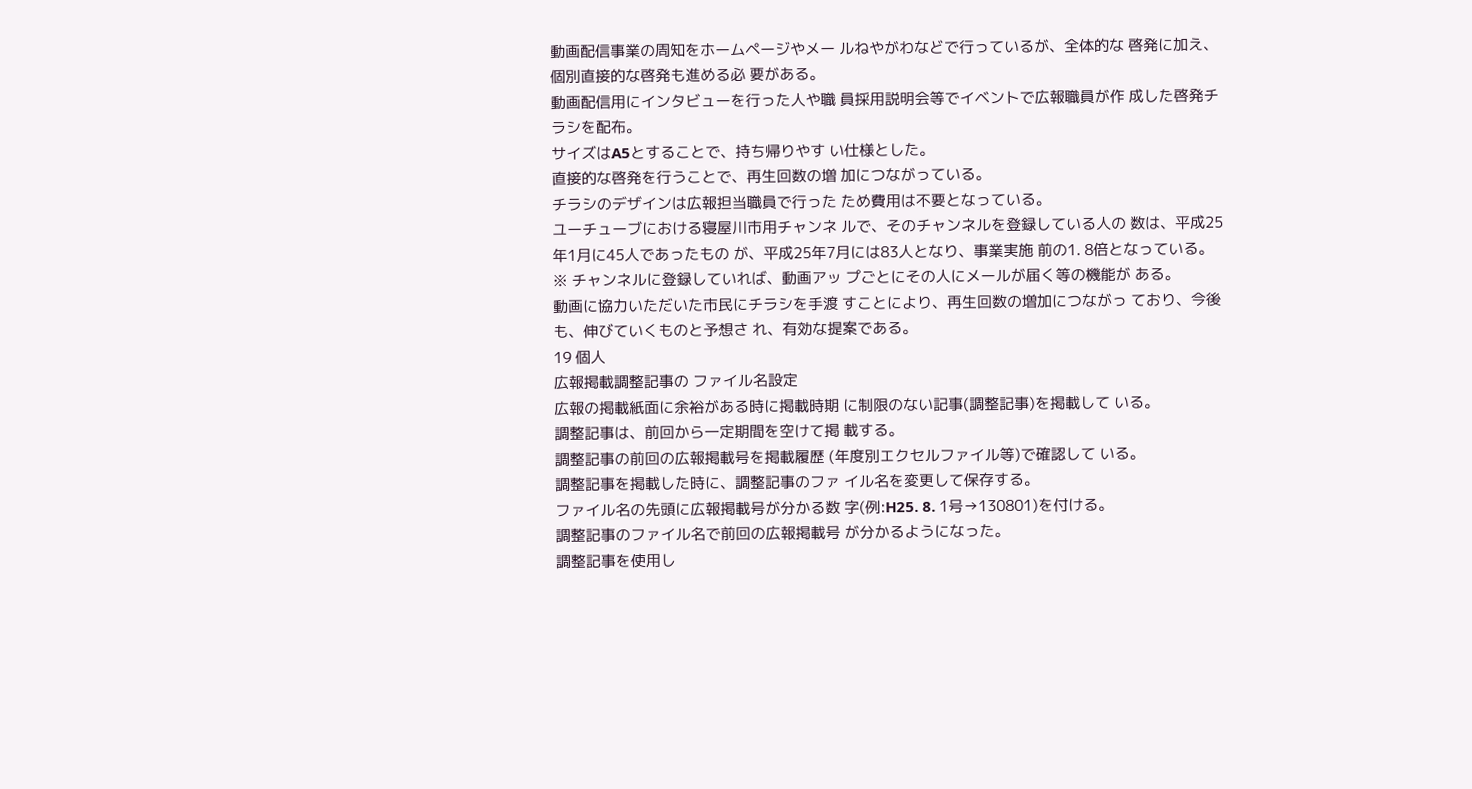動画配信事業の周知をホームページやメー ルねやがわなどで行っているが、全体的な 啓発に加え、個別直接的な啓発も進める必 要がある。
動画配信用にインタビューを行った人や職 員採用説明会等でイベントで広報職員が作 成した啓発チラシを配布。
サイズはA5とすることで、持ち帰りやす い仕様とした。
直接的な啓発を行うことで、再生回数の増 加につながっている。
チラシのデザインは広報担当職員で行った ため費用は不要となっている。
ユーチューブにおける寝屋川市用チャンネ ルで、そのチャンネルを登録している人の 数は、平成25年1月に45人であったもの が、平成25年7月には83人となり、事業実施 前の1. 8倍となっている。
※ チャンネルに登録していれば、動画アッ プごとにその人にメールが届く等の機能が ある。
動画に協力いただいた市民にチラシを手渡 すことにより、再生回数の増加につながっ ており、今後も、伸びていくものと予想さ れ、有効な提案である。
19 個人
広報掲載調整記事の ファイル名設定
広報の掲載紙面に余裕がある時に掲載時期 に制限のない記事(調整記事)を掲載して いる。
調整記事は、前回から一定期間を空けて掲 載する。
調整記事の前回の広報掲載号を掲載履歴 (年度別エクセルファイル等)で確認して いる。
調整記事を掲載した時に、調整記事のファ イル名を変更して保存する。
ファイル名の先頭に広報掲載号が分かる数 字(例:H25. 8. 1号→130801)を付ける。
調整記事のファイル名で前回の広報掲載号 が分かるようになった。
調整記事を使用し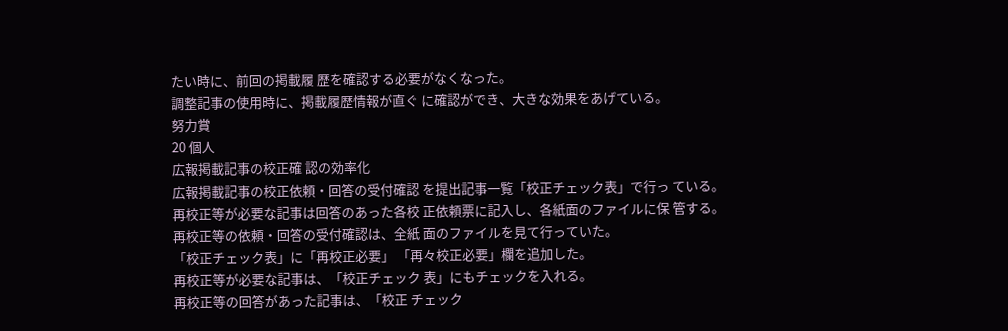たい時に、前回の掲載履 歴を確認する必要がなくなった。
調整記事の使用時に、掲載履歴情報が直ぐ に確認ができ、大きな効果をあげている。
努力賞
20 個人
広報掲載記事の校正確 認の効率化
広報掲載記事の校正依頼・回答の受付確認 を提出記事一覧「校正チェック表」で行っ ている。
再校正等が必要な記事は回答のあった各校 正依頼票に記入し、各紙面のファイルに保 管する。
再校正等の依頼・回答の受付確認は、全紙 面のファイルを見て行っていた。
「校正チェック表」に「再校正必要」 「再々校正必要」欄を追加した。
再校正等が必要な記事は、「校正チェック 表」にもチェックを入れる。
再校正等の回答があった記事は、「校正 チェック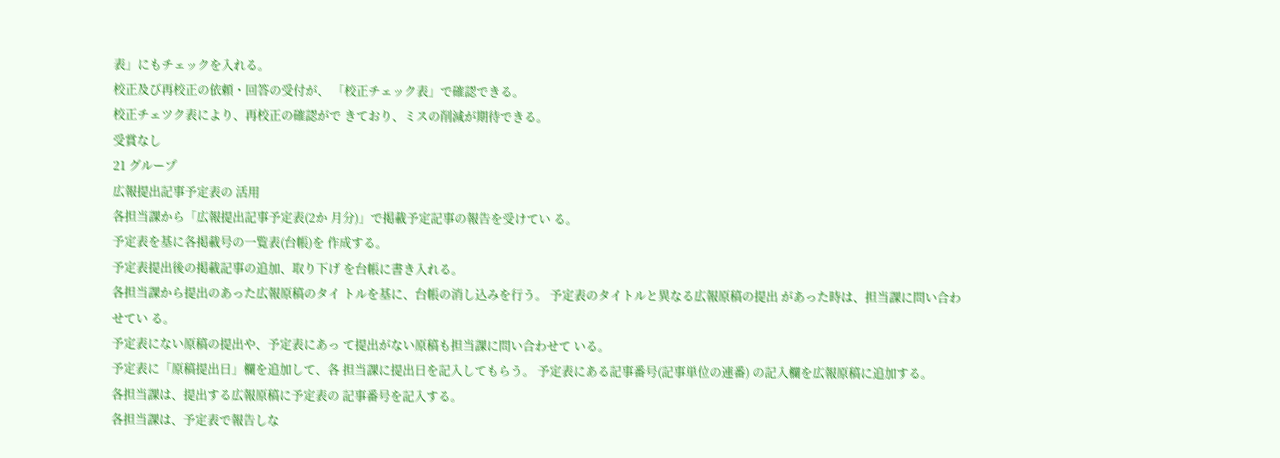表」にもチェックを入れる。
校正及び再校正の依頼・回答の受付が、 「校正チェック表」で確認できる。
校正チェツク表により、再校正の確認がで きており、ミスの削減が期待できる。
受賞なし
21 グループ
広報提出記事予定表の 活用
各担当課から「広報提出記事予定表(2か 月分)」で掲載予定記事の報告を受けてい る。
予定表を基に各掲載号の一覧表(台帳)を 作成する。
予定表提出後の掲載記事の追加、取り下げ を台帳に書き入れる。
各担当課から提出のあった広報原稿のタイ トルを基に、台帳の消し込みを行う。 予定表のタイトルと異なる広報原稿の提出 があった時は、担当課に問い合わせてい る。
予定表にない原稿の提出や、予定表にあっ て提出がない原稿も担当課に問い合わせて いる。
予定表に「原稿提出日」欄を追加して、各 担当課に提出日を記入してもらう。 予定表にある記事番号(記事単位の連番) の記入欄を広報原稿に追加する。
各担当課は、提出する広報原稿に予定表の 記事番号を記入する。
各担当課は、予定表で報告しな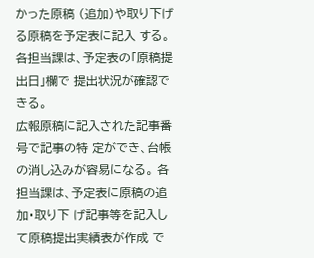かった原稿 (追加)や取り下げる原稿を予定表に記入 する。
各担当課は、予定表の「原稿提出日」欄で 提出状況が確認できる。
広報原稿に記入された記事番号で記事の特 定ができ、台帳の消し込みが容易になる。 各担当課は、予定表に原稿の追加・取り下 げ記事等を記入して原稿提出実績表が作成 で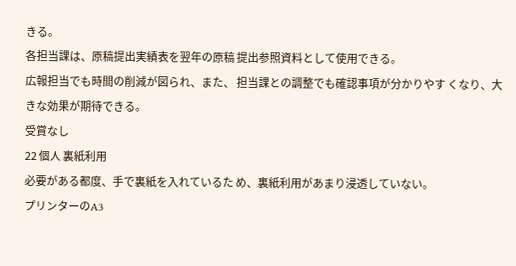きる。
各担当課は、原稿提出実績表を翌年の原稿 提出参照資料として使用できる。
広報担当でも時間の削減が図られ、また、 担当課との調整でも確認事項が分かりやす くなり、大きな効果が期待できる。
受賞なし
22 個人 裏紙利用
必要がある都度、手で裏紙を入れているた め、裏紙利用があまり浸透していない。
プリンターのA3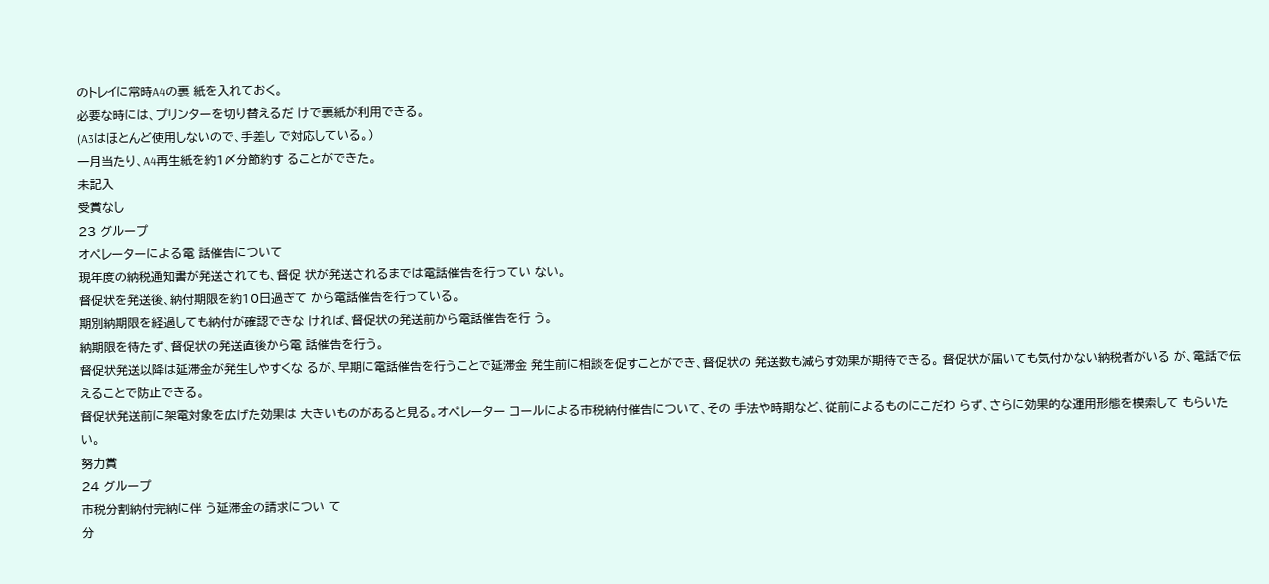のトレイに常時A4の裏 紙を入れておく。
必要な時には、プリンターを切り替えるだ けで裏紙が利用できる。
(A3はほとんど使用しないので、手差し で対応している。)
一月当たり、A4再生紙を約1〆分節約す ることができた。
未記入
受賞なし
23 グループ
オペレーターによる電 話催告について
現年度の納税通知書が発送されても、督促 状が発送されるまでは電話催告を行ってい ない。
督促状を発送後、納付期限を約10日過ぎて から電話催告を行っている。
期別納期限を経過しても納付が確認できな ければ、督促状の発送前から電話催告を行 う。
納期限を待たず、督促状の発送直後から電 話催告を行う。
督促状発送以降は延滞金が発生しやすくな るが、早期に電話催告を行うことで延滞金 発生前に相談を促すことができ、督促状の 発送数も減らす効果が期待できる。 督促状が届いても気付かない納税者がいる が、電話で伝えることで防止できる。
督促状発送前に架電対象を広げた効果は 大きいものがあると見る。オペレーター コールによる市税納付催告について、その 手法や時期など、従前によるものにこだわ らず、さらに効果的な運用形態を模索して もらいたい。
努力賞
24 グループ
市税分割納付完納に伴 う延滞金の請求につい て
分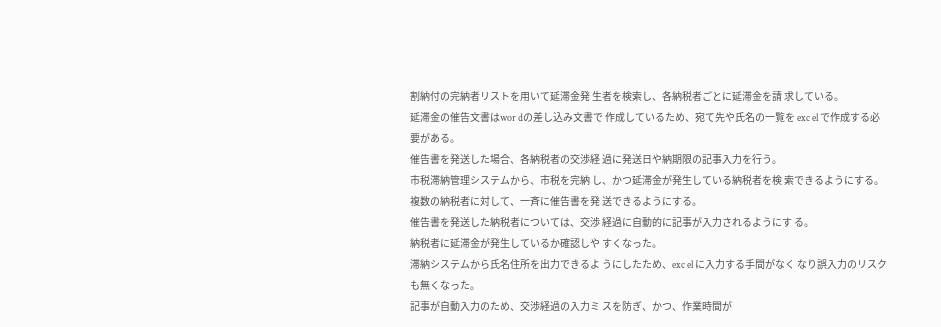割納付の完納者リストを用いて延滞金発 生者を検索し、各納税者ごとに延滞金を請 求している。
延滞金の催告文書はwor dの差し込み文書で 作成しているため、宛て先や氏名の一覧を exc el で作成する必要がある。
催告書を発送した場合、各納税者の交渉経 過に発送日や納期限の記事入力を行う。
市税滞納管理システムから、市税を完納 し、かつ延滞金が発生している納税者を検 索できるようにする。
複数の納税者に対して、一斉に催告書を発 送できるようにする。
催告書を発送した納税者については、交渉 経過に自動的に記事が入力されるようにす る。
納税者に延滞金が発生しているか確認しや すくなった。
滞納システムから氏名住所を出力できるよ うにしたため、exc el に入力する手間がなく なり誤入力のリスクも無くなった。
記事が自動入力のため、交渉経過の入力ミ スを防ぎ、かつ、作業時間が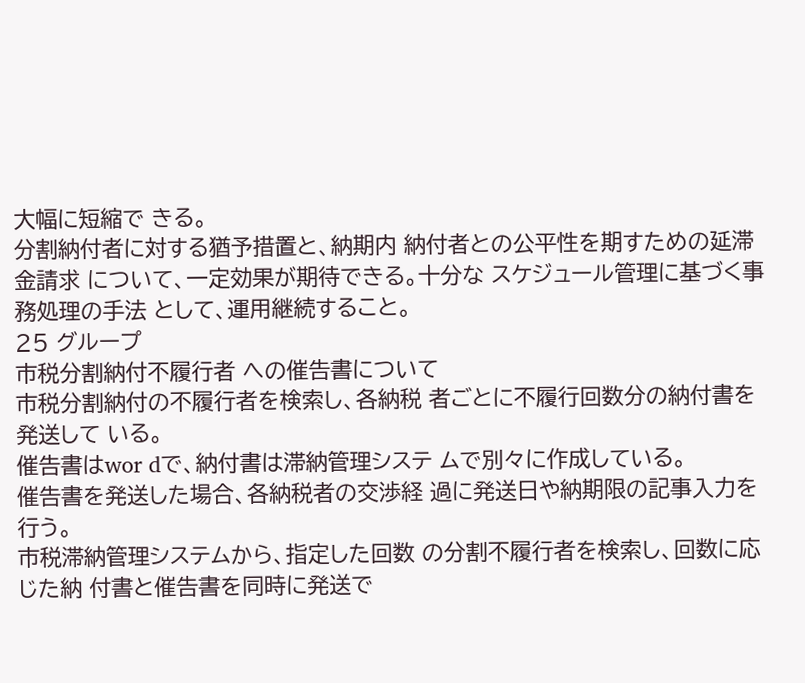大幅に短縮で きる。
分割納付者に対する猶予措置と、納期内 納付者との公平性を期すための延滞金請求 について、一定効果が期待できる。十分な スケジュール管理に基づく事務処理の手法 として、運用継続すること。
25 グループ
市税分割納付不履行者 への催告書について
市税分割納付の不履行者を検索し、各納税 者ごとに不履行回数分の納付書を発送して いる。
催告書はwor dで、納付書は滞納管理システ ムで別々に作成している。
催告書を発送した場合、各納税者の交渉経 過に発送日や納期限の記事入力を行う。
市税滞納管理システムから、指定した回数 の分割不履行者を検索し、回数に応じた納 付書と催告書を同時に発送で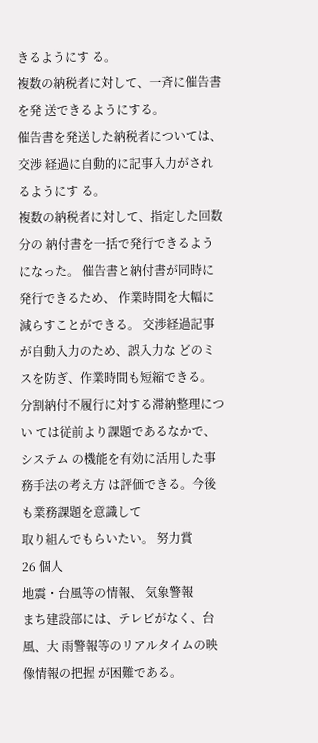きるようにす る。
複数の納税者に対して、一斉に催告書を発 送できるようにする。
催告書を発送した納税者については、交渉 経過に自動的に記事入力がされるようにす る。
複数の納税者に対して、指定した回数分の 納付書を一括で発行できるようになった。 催告書と納付書が同時に発行できるため、 作業時間を大幅に減らすことができる。 交渉経過記事が自動入力のため、誤入力な どのミスを防ぎ、作業時間も短縮できる。
分割納付不履行に対する滞納整理につい ては従前より課題であるなかで、システム の機能を有効に活用した事務手法の考え方 は評価できる。今後も業務課題を意識して
取り組んでもらいたい。 努力賞
26 個人
地震・台風等の情報、 気象警報
まち建設部には、テレビがなく、台風、大 雨警報等のリアルタイムの映像情報の把握 が困難である。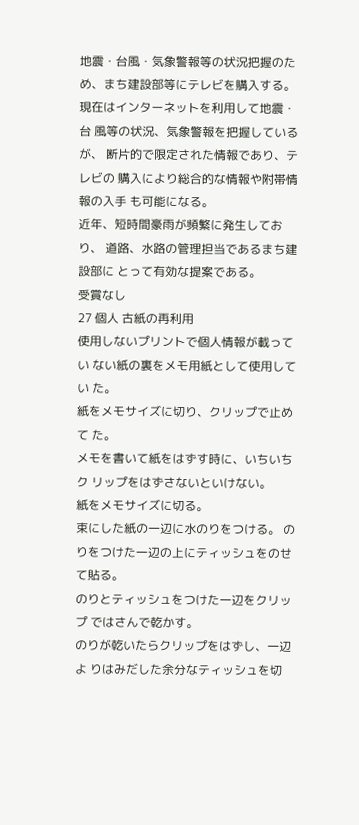地震・台風・気象警報等の状況把握のた め、まち建設部等にテレビを購入する。
現在はインターネットを利用して地震・台 風等の状況、気象警報を把握しているが、 断片的で限定された情報であり、テレビの 購入により総合的な情報や附帯情報の入手 も可能になる。
近年、短時間豪雨が頻繁に発生しており、 道路、水路の管理担当であるまち建設部に とって有効な提案である。
受賞なし
27 個人 古紙の再利用
使用しないプリントで個人情報が載ってい ない紙の裏をメモ用紙として使用してい た。
紙をメモサイズに切り、クリップで止めて た。
メモを書いて紙をはずす時に、いちいちク リップをはずさないといけない。
紙をメモサイズに切る。
束にした紙の一辺に水のりをつける。 のりをつけた一辺の上にティッシュをのせ て貼る。
のりとティッシュをつけた一辺をクリップ ではさんで乾かす。
のりが乾いたらクリップをはずし、一辺よ りはみだした余分なティッシュを切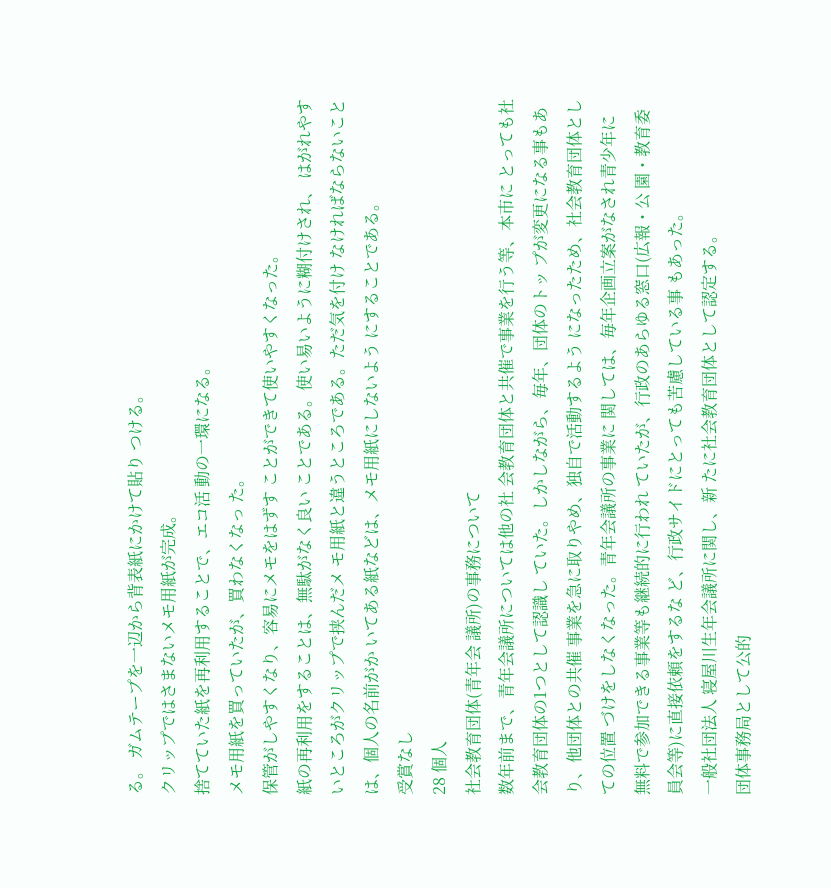る。 ガムテープを一辺から背表紙にかけて貼り つける。
クリップではさまないメモ用紙が完成。
捨てていた紙を再利用することで、エコ活 動の一環になる。
メモ用紙を買っていたが、買わなくなっ た。
保管がしやすくなり、容易にメモをはずす ことができて使いやすくなった。
紙の再利用をすることは、無駄がなく良い ことである。使い易いように糊付けされ、 はがれやすいところがクリップで挟んだメ モ用紙と違うところである。ただ気を付け なければならないことは、個人の名前がか いてある紙などは、メモ用紙にしないよう にすることである。
受賞なし
28 個人
社会教育団体(青年会 議所)の事務について
数年前まで、青年会議所については他の社 会教育団体と共催で事業を行う等、本市に とっても社会教育団体の1つとして認識し ていた。しかしながら、毎年、団体のトッ プが変更になる事もあり、他団体との共催 事業を急に取りやめ、独自で活動するよう になったため、社会教育団体としての位置 づけをしなくなった。青年会議所の事業に 関しては、毎年企画立案がなされ青少年に 無料で参加できる事業等も継続的に行われ ていたが、行政のあらゆる窓口(広報・公 園・教育委員会等)に直接依頼をするな ど、行政サイドにとっても苦慮している事 もあった。
一般社団法人 寝屋川生年会議所に関し、新 たに社会教育団体として認定する。
団体事務局として公的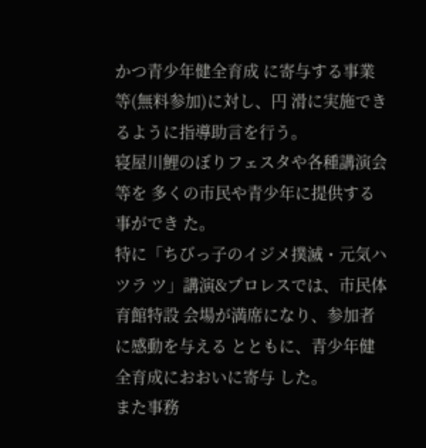かつ青少年健全育成 に寄与する事業等(無料参加)に対し、円 滑に実施できるように指導助言を行う。
寝屋川鯉のぼりフェスタや各種講演会等を 多くの市民や青少年に提供する事ができ た。
特に「ちびっ子のイジメ撲滅・元気ハツラ ツ」講演&プロレスでは、市民体育館特設 会場が満席になり、参加者に感動を与える とともに、青少年健全育成におおいに寄与 した。
また事務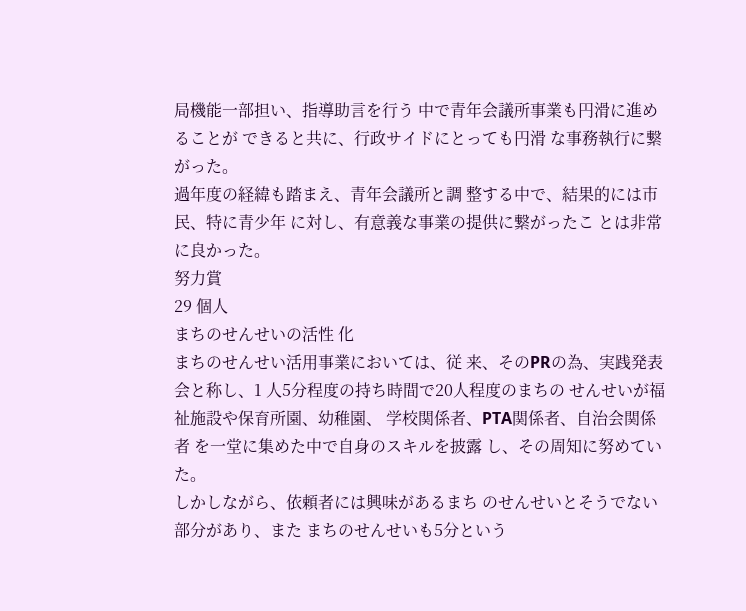局機能一部担い、指導助言を行う 中で青年会議所事業も円滑に進めることが できると共に、行政サイドにとっても円滑 な事務執行に繋がった。
過年度の経緯も踏まえ、青年会議所と調 整する中で、結果的には市民、特に青少年 に対し、有意義な事業の提供に繋がったこ とは非常に良かった。
努力賞
29 個人
まちのせんせいの活性 化
まちのせんせい活用事業においては、従 来、そのPRの為、実践発表会と称し、1 人5分程度の持ち時間で20人程度のまちの せんせいが福祉施設や保育所園、幼稚園、 学校関係者、PTA関係者、自治会関係者 を一堂に集めた中で自身のスキルを披露 し、その周知に努めていた。
しかしながら、依頼者には興味があるまち のせんせいとそうでない部分があり、また まちのせんせいも5分という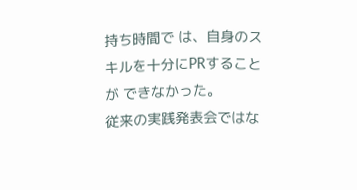持ち時間で は、自身のスキルを十分にPRすることが できなかった。
従来の実践発表会ではな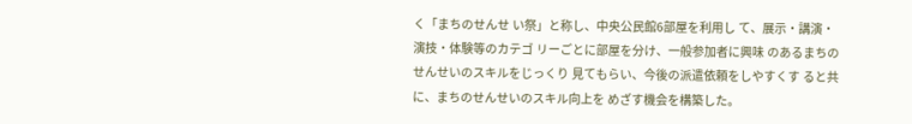く「まちのせんせ い祭」と称し、中央公民館6部屋を利用し て、展示・講演・演技・体験等のカテゴ リーごとに部屋を分け、一般参加者に興味 のあるまちのせんせいのスキルをじっくり 見てもらい、今後の派遣依頼をしやすくす ると共に、まちのせんせいのスキル向上を めざす機会を構築した。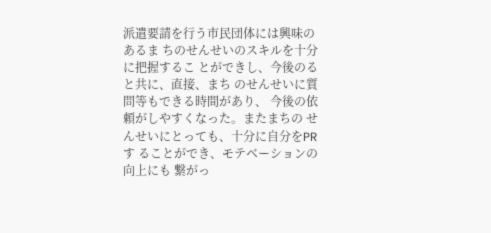派遣要請を行う市民団体には興味のあるま ちのせんせいのスキルを十分に把握するこ とができし、今後のると共に、直接、まち のせんせいに質問等もできる時間があり、 今後の依頼がしやすくなった。またまちの せんせいにとっても、十分に自分をPRす ることができ、モテベーションの向上にも 繋がっ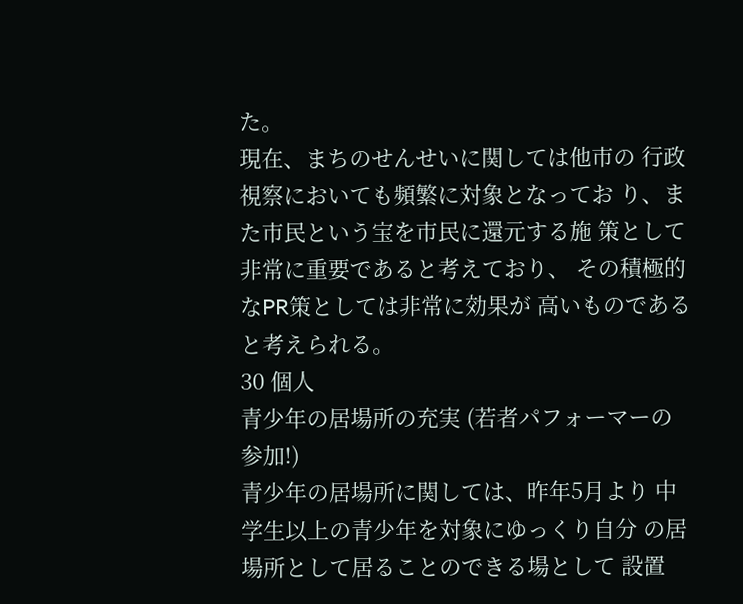た。
現在、まちのせんせいに関しては他市の 行政視察においても頻繁に対象となってお り、また市民という宝を市民に還元する施 策として非常に重要であると考えており、 その積極的なPR策としては非常に効果が 高いものであると考えられる。
30 個人
青少年の居場所の充実 (若者パフォーマーの 参加!)
青少年の居場所に関しては、昨年5月より 中学生以上の青少年を対象にゆっくり自分 の居場所として居ることのできる場として 設置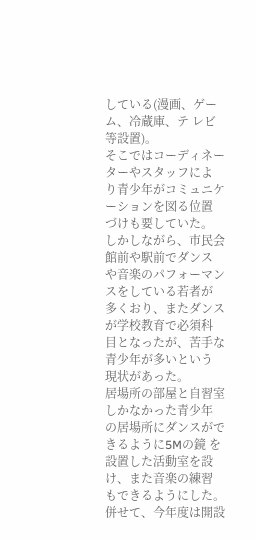している(漫画、ゲーム、冷蔵庫、テ レビ等設置)。
そこではコーディネーターやスタッフによ り青少年がコミュニケーションを図る位置 づけも要していた。
しかしながら、市民会館前や駅前でダンス や音楽のパフォーマンスをしている若者が 多くおり、またダンスが学校教育で必須科 目となったが、苦手な青少年が多いという 現状があった。
居場所の部屋と自習室しかなかった青少年 の居場所にダンスができるように5Mの鏡 を設置した活動室を設け、また音楽の練習 もできるようにした。
併せて、今年度は開設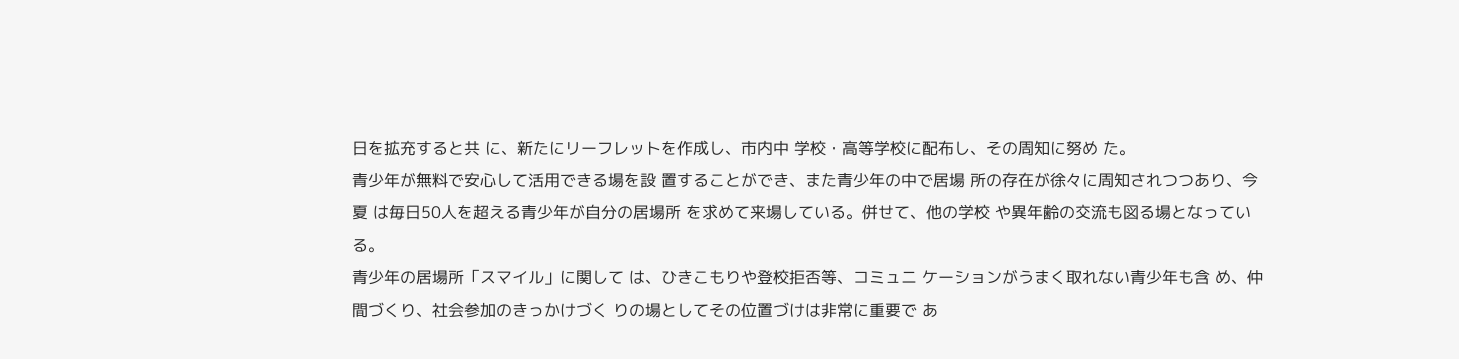日を拡充すると共 に、新たにリーフレットを作成し、市内中 学校・高等学校に配布し、その周知に努め た。
青少年が無料で安心して活用できる場を設 置することができ、また青少年の中で居場 所の存在が徐々に周知されつつあり、今夏 は毎日50人を超える青少年が自分の居場所 を求めて来場している。併せて、他の学校 や異年齢の交流も図る場となっている。
青少年の居場所「スマイル」に関して は、ひきこもりや登校拒否等、コミュニ ケーションがうまく取れない青少年も含 め、仲間づくり、社会参加のきっかけづく りの場としてその位置づけは非常に重要で あ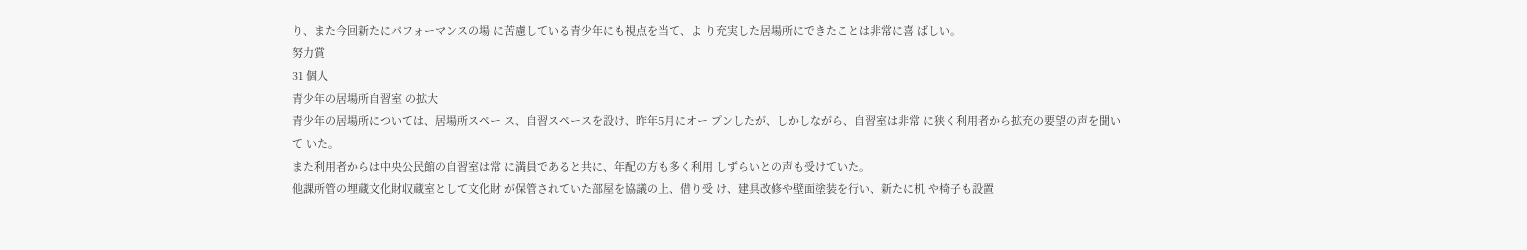り、また今回新たにパフォーマンスの場 に苦慮している青少年にも視点を当て、よ り充実した居場所にできたことは非常に喜 ばしい。
努力賞
31 個人
青少年の居場所自習室 の拡大
青少年の居場所については、居場所スペー ス、自習スペースを設け、昨年5月にオー プンしたが、しかしながら、自習室は非常 に狭く利用者から拡充の要望の声を聞いて いた。
また利用者からは中央公民館の自習室は常 に満員であると共に、年配の方も多く利用 しずらいとの声も受けていた。
他課所管の埋蔵文化財収蔵室として文化財 が保管されていた部屋を協議の上、借り受 け、建具改修や壁面塗装を行い、新たに机 や椅子も設置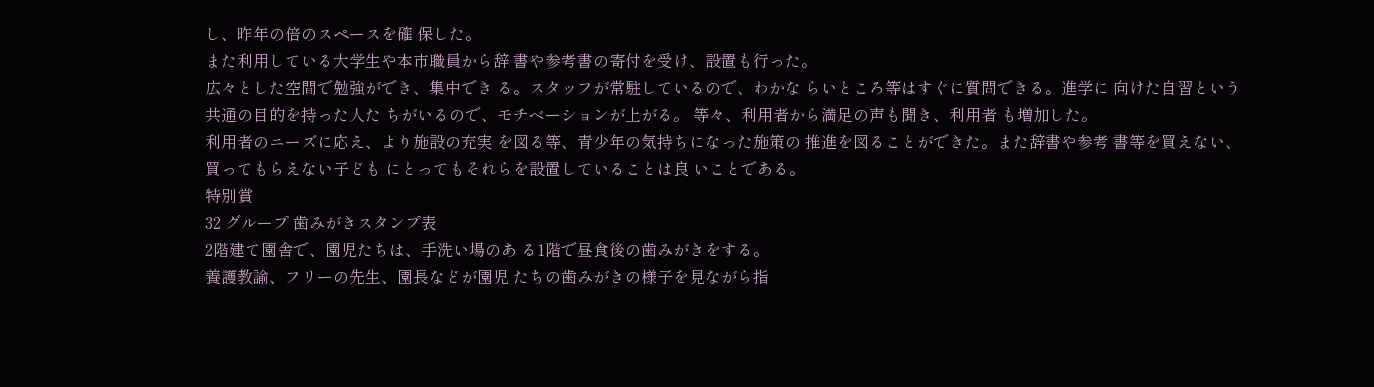し、昨年の倍のスペースを確 保した。
また利用している大学生や本市職員から辞 書や参考書の寄付を受け、設置も行った。
広々とした空間で勉強ができ、集中でき る。スタッフが常駐しているので、わかな らいところ等はすぐに質問できる。進学に 向けた自習という共通の目的を持った人た ちがいるので、モチベーションが上がる。 等々、利用者から満足の声も聞き、利用者 も増加した。
利用者のニーズに応え、より施設の充実 を図る等、青少年の気持ちになった施策の 推進を図ることができた。また辞書や参考 書等を買えない、買ってもらえない子ども にとってもそれらを設置していることは良 いことである。
特別賞
32 グループ 歯みがきスタンプ表
2階建て園舎で、園児たちは、手洗い場のあ る1階で昼食後の歯みがきをする。
養護教諭、フリーの先生、園長などが園児 たちの歯みがきの様子を見ながら指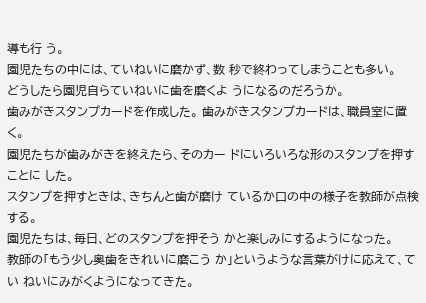導も行 う。
園児たちの中には、ていねいに磨かず、数 秒で終わってしまうことも多い。
どうしたら園児自らていねいに歯を磨くよ うになるのだろうか。
歯みがきスタンプカードを作成した。 歯みがきスタンプカードは、職員室に置 く。
園児たちが歯みがきを終えたら、そのカー ドにいろいろな形のスタンプを押すことに した。
スタンプを押すときは、きちんと歯が磨け ているか口の中の様子を教師が点検する。
園児たちは、毎日、どのスタンプを押そう かと楽しみにするようになった。
教師の「もう少し奥歯をきれいに磨こう か」というような言葉がけに応えて、てい ねいにみがくようになってきた。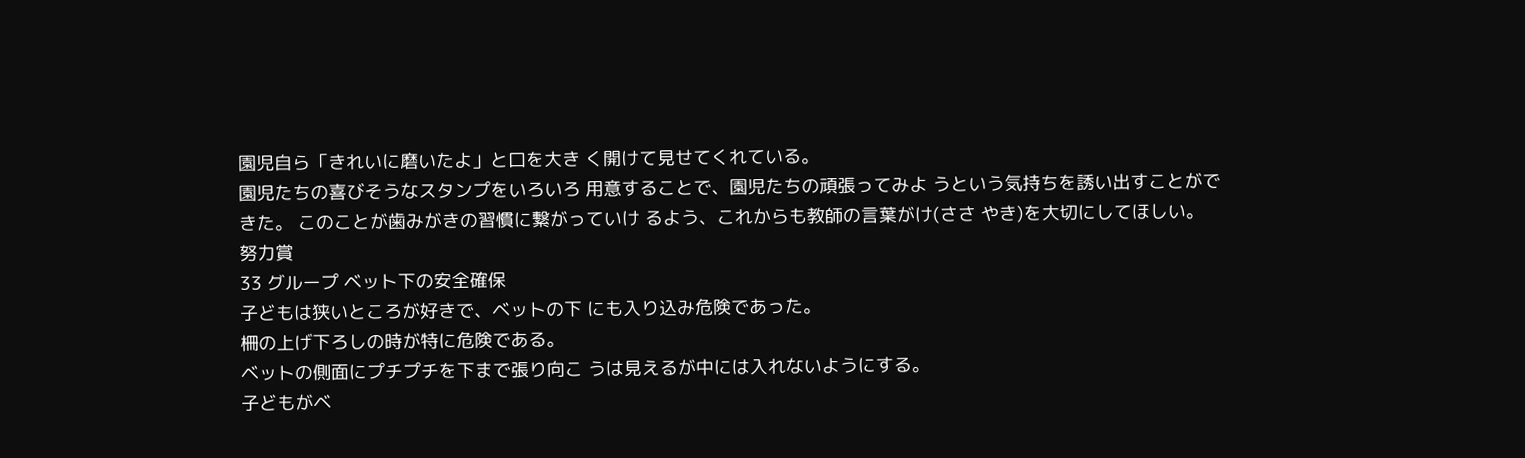園児自ら「きれいに磨いたよ」と口を大き く開けて見せてくれている。
園児たちの喜びそうなスタンプをいろいろ 用意することで、園児たちの頑張ってみよ うという気持ちを誘い出すことができた。 このことが歯みがきの習慣に繋がっていけ るよう、これからも教師の言葉がけ(ささ やき)を大切にしてほしい。
努力賞
33 グループ ベット下の安全確保
子どもは狭いところが好きで、ベットの下 にも入り込み危険であった。
柵の上げ下ろしの時が特に危険である。
ベットの側面にプチプチを下まで張り向こ うは見えるが中には入れないようにする。
子どもがベ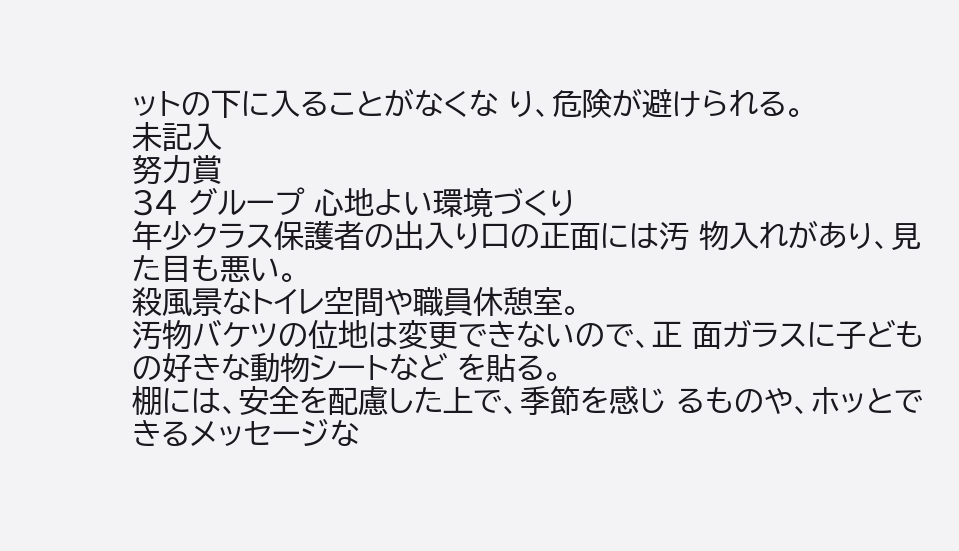ットの下に入ることがなくな り、危険が避けられる。
未記入
努力賞
34 グループ 心地よい環境づくり
年少クラス保護者の出入り口の正面には汚 物入れがあり、見た目も悪い。
殺風景なトイレ空間や職員休憩室。
汚物バケツの位地は変更できないので、正 面ガラスに子どもの好きな動物シートなど を貼る。
棚には、安全を配慮した上で、季節を感じ るものや、ホッとできるメッセージな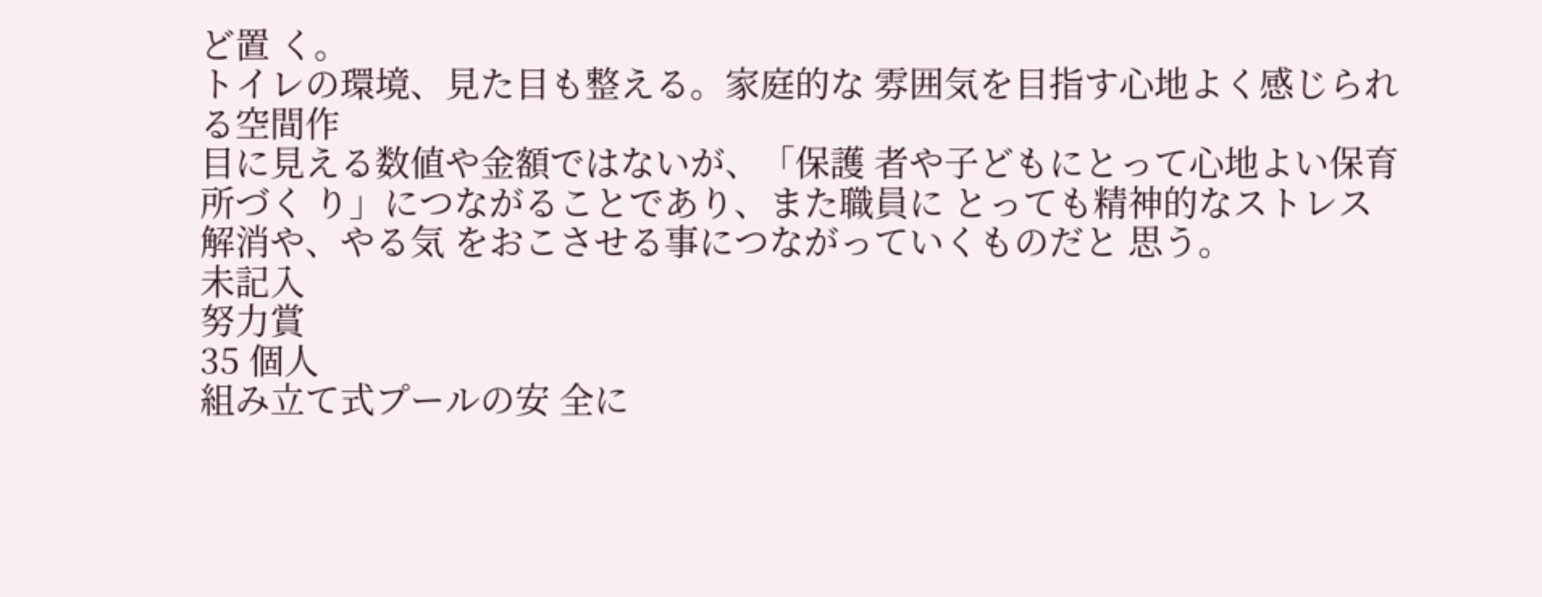ど置 く。
トイレの環境、見た目も整える。家庭的な 雰囲気を目指す心地よく感じられる空間作
目に見える数値や金額ではないが、「保護 者や子どもにとって心地よい保育所づく り」につながることであり、また職員に とっても精神的なストレス解消や、やる気 をおこさせる事につながっていくものだと 思う。
未記入
努力賞
35 個人
組み立て式プールの安 全に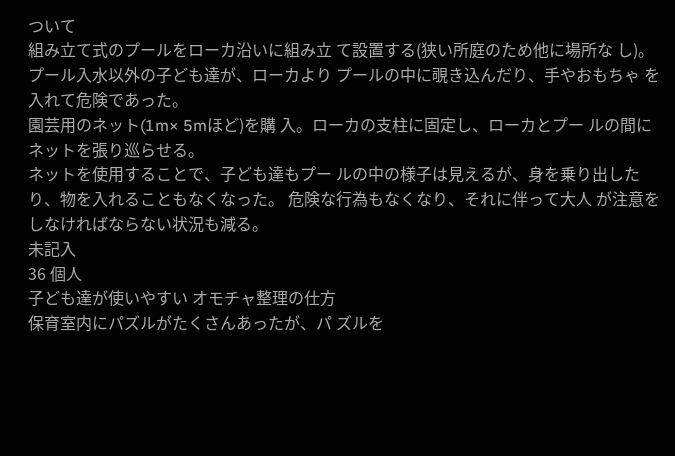ついて
組み立て式のプールをローカ沿いに組み立 て設置する(狭い所庭のため他に場所な し)。
プール入水以外の子ども達が、ローカより プールの中に覗き込んだり、手やおもちゃ を入れて危険であった。
園芸用のネット(1m× 5mほど)を購 入。ローカの支柱に固定し、ローカとプー ルの間にネットを張り巡らせる。
ネットを使用することで、子ども達もプー ルの中の様子は見えるが、身を乗り出した り、物を入れることもなくなった。 危険な行為もなくなり、それに伴って大人 が注意をしなければならない状況も減る。
未記入
36 個人
子ども達が使いやすい オモチャ整理の仕方
保育室内にパズルがたくさんあったが、パ ズルを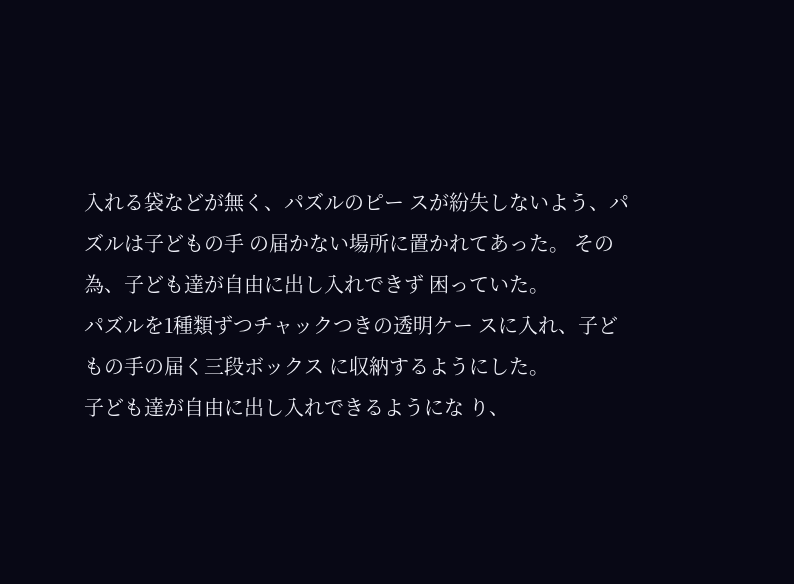入れる袋などが無く、パズルのピー スが紛失しないよう、パズルは子どもの手 の届かない場所に置かれてあった。 その為、子ども達が自由に出し入れできず 困っていた。
パズルを1種類ずつチャックつきの透明ケー スに入れ、子どもの手の届く三段ボックス に収納するようにした。
子ども達が自由に出し入れできるようにな り、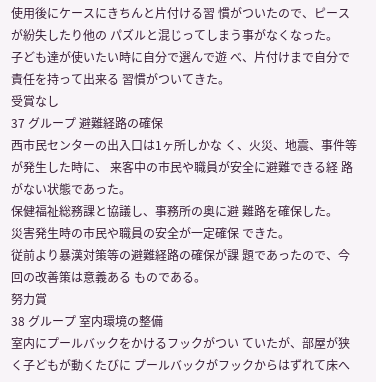使用後にケースにきちんと片付ける習 慣がついたので、ピースが紛失したり他の パズルと混じってしまう事がなくなった。
子ども達が使いたい時に自分で選んで遊 べ、片付けまで自分で責任を持って出来る 習慣がついてきた。
受賞なし
37 グループ 避難経路の確保
西市民センターの出入口は1ヶ所しかな く、火災、地震、事件等が発生した時に、 来客中の市民や職員が安全に避難できる経 路がない状態であった。
保健福祉総務課と協議し、事務所の奥に避 難路を確保した。
災害発生時の市民や職員の安全が一定確保 できた。
従前より暴漢対策等の避難経路の確保が課 題であったので、今回の改善策は意義ある ものである。
努力賞
38 グループ 室内環境の整備
室内にプールバックをかけるフックがつい ていたが、部屋が狭く子どもが動くたびに プールバックがフックからはずれて床へ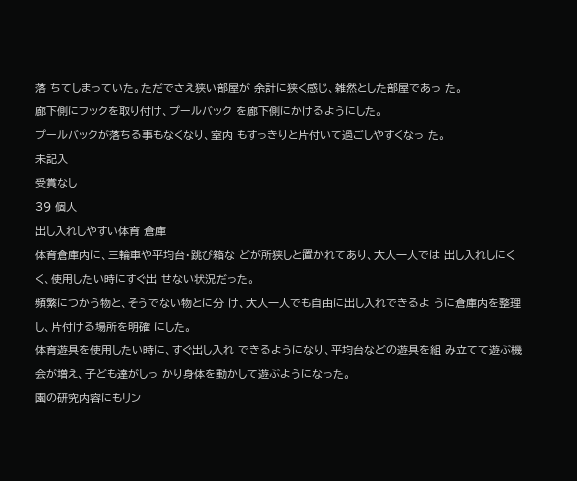落 ちてしまっていた。ただでさえ狭い部屋が 余計に狭く感じ、雑然とした部屋であっ た。
廊下側にフックを取り付け、プールバック を廊下側にかけるようにした。
プールバックが落ちる事もなくなり、室内 もすっきりと片付いて過ごしやすくなっ た。
未記入
受賞なし
39 個人
出し入れしやすい体育 倉庫
体育倉庫内に、三輪車や平均台・跳び箱な どが所狭しと置かれてあり、大人一人では 出し入れしにくく、使用したい時にすぐ出 せない状況だった。
頻繁につかう物と、そうでない物とに分 け、大人一人でも自由に出し入れできるよ うに倉庫内を整理し、片付ける場所を明確 にした。
体育遊具を使用したい時に、すぐ出し入れ できるようになり、平均台などの遊具を組 み立てて遊ぶ機会が増え、子ども達がしっ かり身体を動かして遊ぶようになった。
園の研究内容にもリン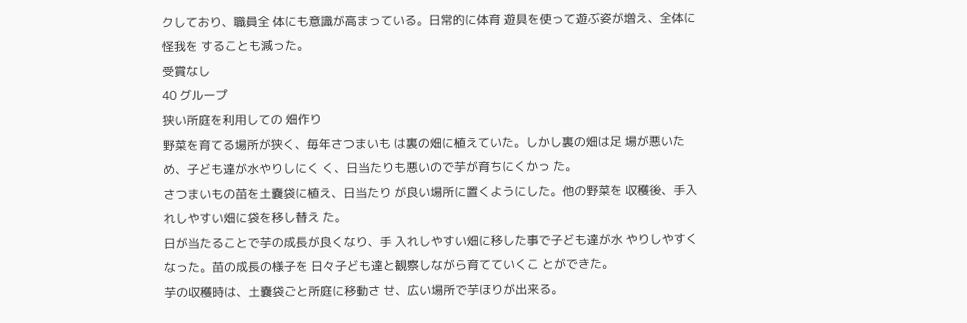クしており、職員全 体にも意識が高まっている。日常的に体育 遊具を使って遊ぶ姿が増え、全体に怪我を することも減った。
受賞なし
40 グループ
狭い所庭を利用しての 畑作り
野菜を育てる場所が狭く、毎年さつまいも は裏の畑に植えていた。しかし裏の畑は足 場が悪いため、子ども達が水やりしにく く、日当たりも悪いので芋が育ちにくかっ た。
さつまいもの苗を土嚢袋に植え、日当たり が良い場所に置くようにした。他の野菜を 収穫後、手入れしやすい畑に袋を移し替え た。
日が当たることで芋の成長が良くなり、手 入れしやすい畑に移した事で子ども達が水 やりしやすくなった。苗の成長の様子を 日々子ども達と観察しながら育てていくこ とができた。
芋の収穫時は、土嚢袋ごと所庭に移動さ せ、広い場所で芋ほりが出来る。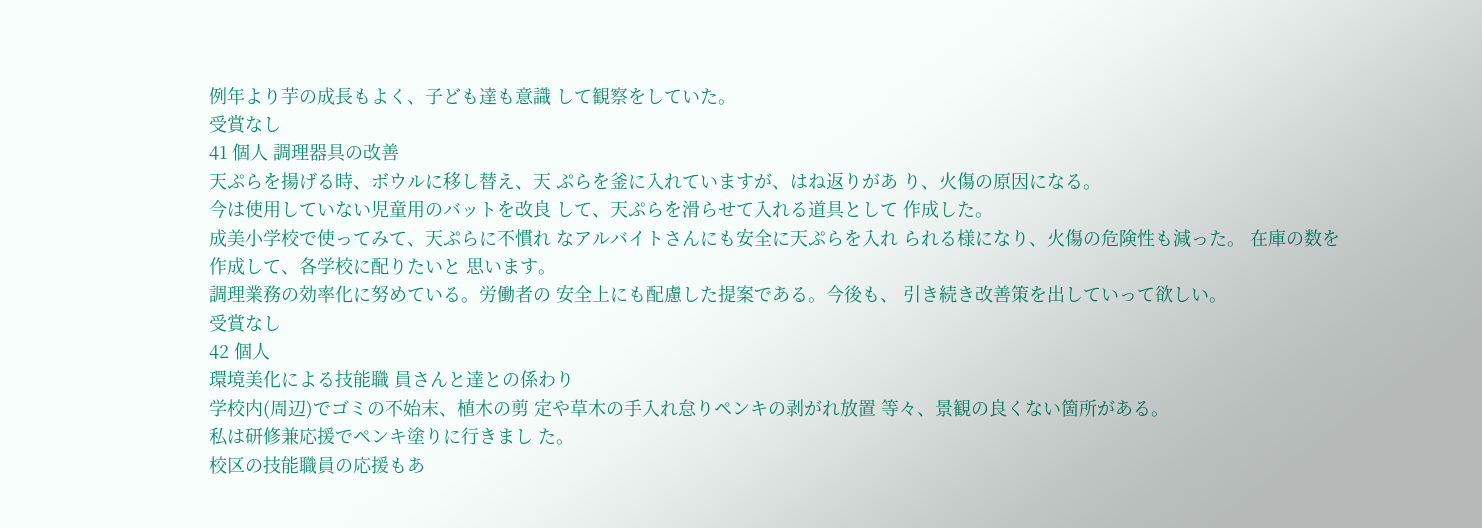例年より芋の成長もよく、子ども達も意識 して観察をしていた。
受賞なし
41 個人 調理器具の改善
天ぷらを揚げる時、ボウルに移し替え、天 ぷらを釜に入れていますが、はね返りがあ り、火傷の原因になる。
今は使用していない児童用のバットを改良 して、天ぷらを滑らせて入れる道具として 作成した。
成美小学校で使ってみて、天ぷらに不慣れ なアルバイトさんにも安全に天ぷらを入れ られる様になり、火傷の危険性も減った。 在庫の数を作成して、各学校に配りたいと 思います。
調理業務の効率化に努めている。労働者の 安全上にも配慮した提案である。今後も、 引き続き改善策を出していって欲しい。
受賞なし
42 個人
環境美化による技能職 員さんと達との係わり
学校内(周辺)でゴミの不始末、植木の剪 定や草木の手入れ怠りペンキの剥がれ放置 等々、景観の良くない箇所がある。
私は研修兼応援でペンキ塗りに行きまし た。
校区の技能職員の応援もあ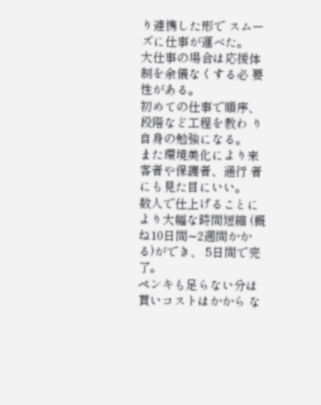り連携した形で スムーズに仕事が運べた。
大仕事の場合は応援体制を余儀なくする必 要性がある。
初めての仕事で順序、段階など工程を教わ り自身の勉強になる。
また環境美化により来客者や保護者、通行 者にも見た目にいい。
数人で仕上げることにより大幅な時間短縮 (概ね10日間∼2週間かかる)ができ、 5日間で完了。
ペンキも足らない分は貰いコストはかから な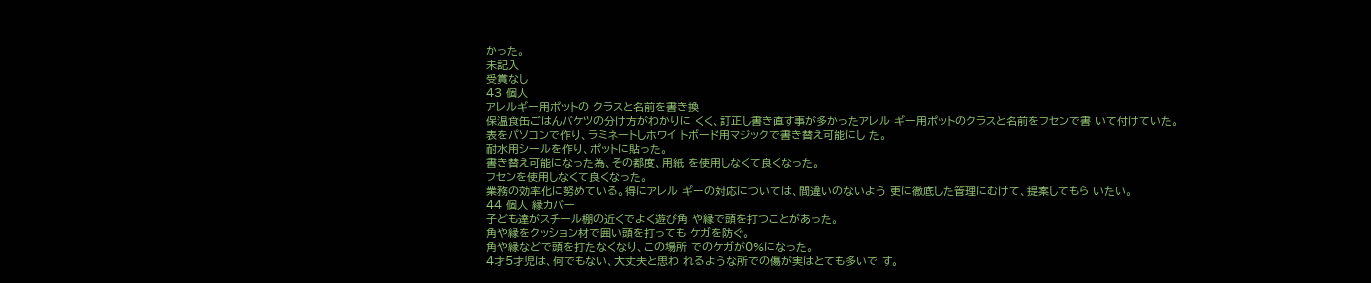かった。
未記入
受賞なし
43 個人
アレルギー用ポットの クラスと名前を書き換
保温食缶ごはんバケツの分け方がわかりに くく、訂正し書き直す事が多かったアレル ギー用ポットのクラスと名前をフセンで書 いて付けていた。
表をパソコンで作り、ラミネートしホワイ トボード用マジックで書き替え可能にし た。
耐水用シールを作り、ポットに貼った。
書き替え可能になった為、その都度、用紙 を使用しなくて良くなった。
フセンを使用しなくて良くなった。
業務の効率化に努めている。得にアレル ギーの対応については、間違いのないよう 更に徹底した管理にむけて、提案してもら いたい。
44 個人 縁カバー
子ども達がスチール棚の近くでよく遊び角 や縁で頭を打つことがあった。
角や縁をクッション材で囲い頭を打っても ケガを防ぐ。
角や縁などで頭を打たなくなり、この場所 でのケガが0%になった。
4才5才児は、何でもない、大丈夫と思わ れるような所での傷が実はとても多いで す。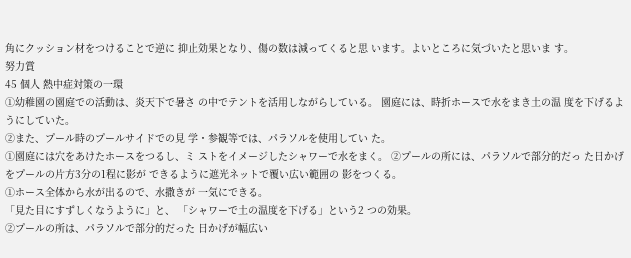角にクッション材をつけることで逆に 抑止効果となり、傷の数は減ってくると思 います。よいところに気づいたと思いま す。
努力賞
45 個人 熱中症対策の一環
①幼稚園の園庭での活動は、炎天下で暑さ の中でテントを活用しながらしている。 園庭には、時折ホースで水をまき土の温 度を下げるようにしていた。
②また、プール時のプールサイドでの見 学・参観等では、パラソルを使用してい た。
①園庭には穴をあけたホースをつるし、ミ ストをイメージしたシャワーで水をまく。 ②プールの所には、パラソルで部分的だっ た日かげをプールの片方3分の1程に影が できるように遮光ネットで覆い広い範囲の 影をつくる。
①ホース全体から水が出るので、水撒きが 一気にできる。
「見た目にすずしくなうように」と、 「シャワーで土の温度を下げる」という2 つの効果。
②プールの所は、パラソルで部分的だった 日かげが幅広い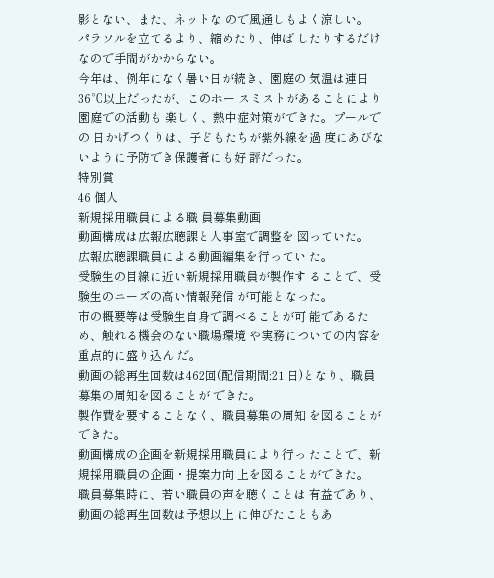影とない、また、ネットな ので風通しもよく涼しい。
パラソルを立てるより、縮めたり、伸ば したりするだけなので手間がかからない。
今年は、例年になく暑い日が続き、園庭の 気温は連日36℃以上だったが、このホー スミストがあることにより園庭での活動も 楽しく、熱中症対策ができた。プールでの 日かげつくりは、子どもたちが紫外線を過 度にあびないように予防でき保護者にも好 評だった。
特別賞
46 個人
新規採用職員による職 員募集動画
動画構成は広報広聴課と人事室で調整を 図っていた。
広報広聴課職員による動画編集を行ってい た。
受験生の目線に近い新規採用職員が製作す ることで、受験生のニーズの高い情報発信 が可能となった。
市の概要等は受験生自身で調べることが可 能であるため、触れる機会のない職場環境 や実務についての内容を重点的に盛り込ん だ。
動画の総再生回数は462回(配信期間:21 日)となり、職員募集の周知を図ることが できた。
製作費を要することなく、職員募集の周知 を図ることができた。
動画構成の企画を新規採用職員により行っ たことで、新規採用職員の企画・提案力向 上を図ることができた。
職員募集時に、若い職員の声を聴くことは 有益であり、動画の総再生回数は予想以上 に伸びたこともあ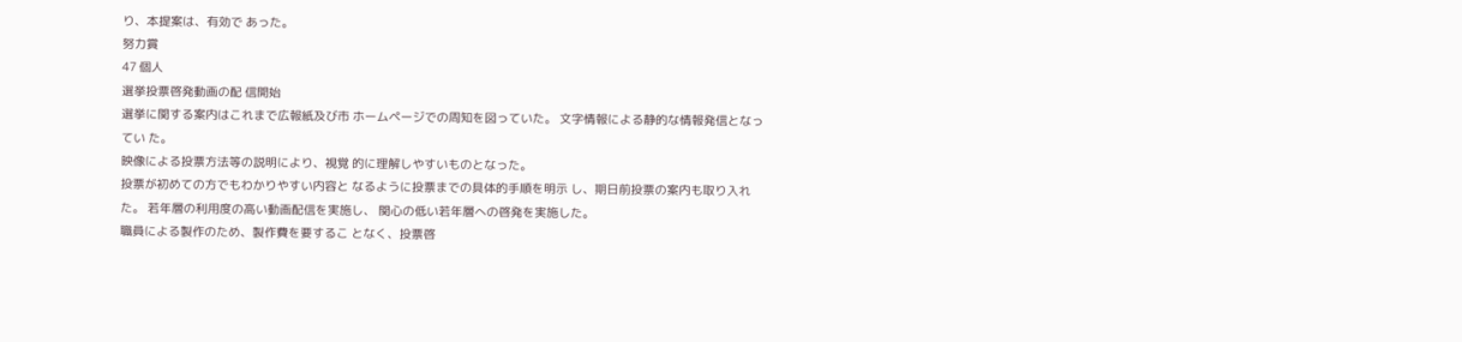り、本提案は、有効で あった。
努力賞
47 個人
選挙投票啓発動画の配 信開始
選挙に関する案内はこれまで広報紙及び市 ホームページでの周知を図っていた。 文字情報による静的な情報発信となってい た。
映像による投票方法等の説明により、視覚 的に理解しやすいものとなった。
投票が初めての方でもわかりやすい内容と なるように投票までの具体的手順を明示 し、期日前投票の案内も取り入れた。 若年層の利用度の高い動画配信を実施し、 関心の低い若年層への啓発を実施した。
職員による製作のため、製作費を要するこ となく、投票啓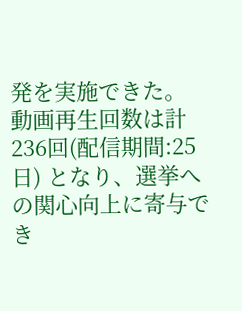発を実施できた。
動画再生回数は計236回(配信期間:25日) となり、選挙への関心向上に寄与でき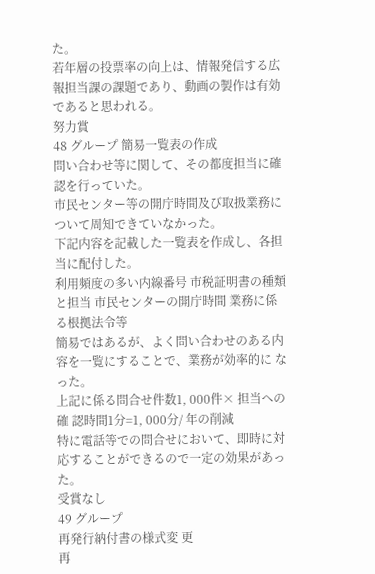た。
若年層の投票率の向上は、情報発信する広 報担当課の課題であり、動画の製作は有効 であると思われる。
努力賞
48 グループ 簡易一覧表の作成
問い合わせ等に関して、その都度担当に確 認を行っていた。
市民センター等の開庁時間及び取扱業務に ついて周知できていなかった。
下記内容を記載した一覧表を作成し、各担 当に配付した。
利用頻度の多い内線番号 市税証明書の種類と担当 市民センターの開庁時間 業務に係る根拠法令等
簡易ではあるが、よく問い合わせのある内 容を一覧にすることで、業務が効率的に なった。
上記に係る問合せ件数1, 000件× 担当への確 認時間1分=1, 000分/ 年の削減
特に電話等での問合せにおいて、即時に対 応することができるので一定の効果があっ た。
受賞なし
49 グループ
再発行納付書の様式変 更
再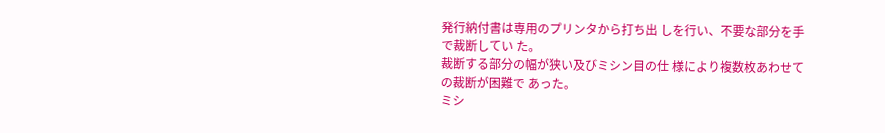発行納付書は専用のプリンタから打ち出 しを行い、不要な部分を手で裁断してい た。
裁断する部分の幅が狭い及びミシン目の仕 様により複数枚あわせての裁断が困難で あった。
ミシ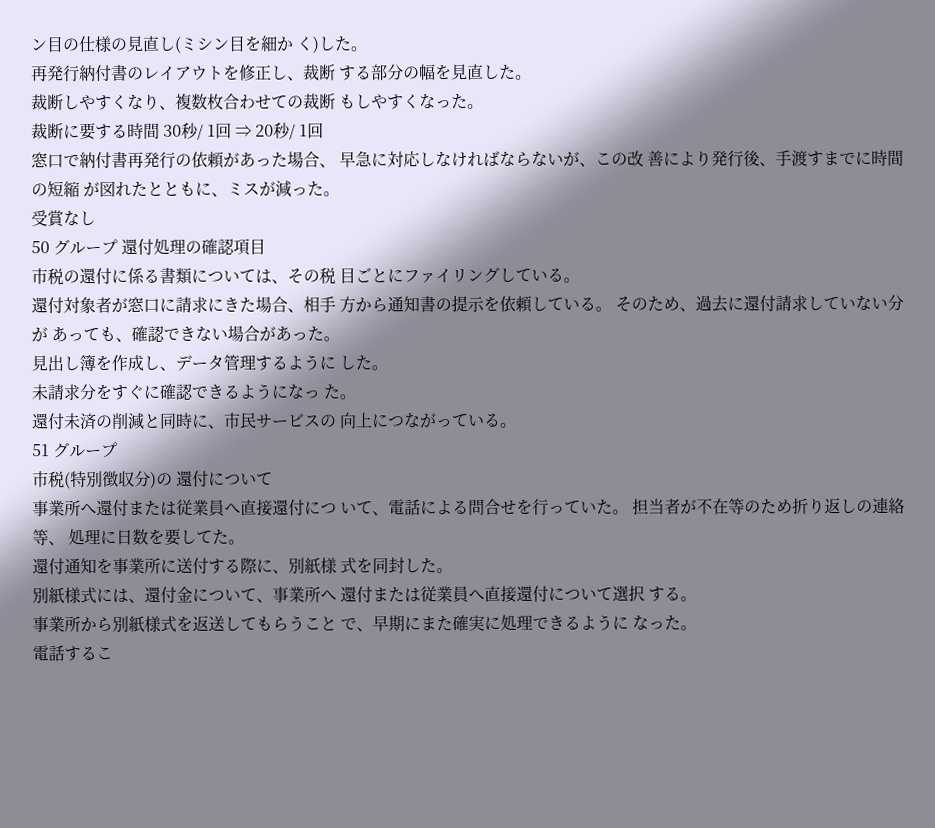ン目の仕様の見直し(ミシン目を細か く)した。
再発行納付書のレイアウトを修正し、裁断 する部分の幅を見直した。
裁断しやすくなり、複数枚合わせての裁断 もしやすくなった。
裁断に要する時間 30秒/ 1回 ⇒ 20秒/ 1回
窓口で納付書再発行の依頼があった場合、 早急に対応しなければならないが、この改 善により発行後、手渡すまでに時間の短縮 が図れたとともに、ミスが減った。
受賞なし
50 グループ 還付処理の確認項目
市税の還付に係る書類については、その税 目ごとにファイリングしている。
還付対象者が窓口に請求にきた場合、相手 方から通知書の提示を依頼している。 そのため、過去に還付請求していない分が あっても、確認できない場合があった。
見出し簿を作成し、データ管理するように した。
未請求分をすぐに確認できるようになっ た。
還付未済の削減と同時に、市民サービスの 向上につながっている。
51 グループ
市税(特別徴収分)の 還付について
事業所へ還付または従業員へ直接還付につ いて、電話による問合せを行っていた。 担当者が不在等のため折り返しの連絡等、 処理に日数を要してた。
還付通知を事業所に送付する際に、別紙様 式を同封した。
別紙様式には、還付金について、事業所へ 還付または従業員へ直接還付について選択 する。
事業所から別紙様式を返送してもらうこと で、早期にまた確実に処理できるように なった。
電話するこ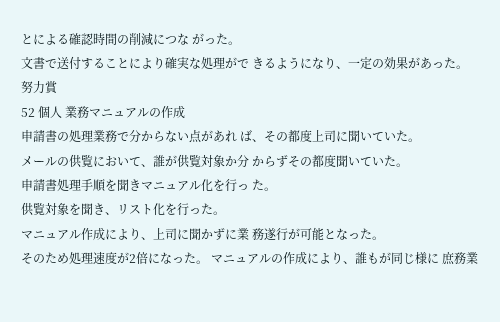とによる確認時間の削減につな がった。
文書で送付することにより確実な処理がで きるようになり、一定の効果があった。
努力賞
52 個人 業務マニュアルの作成
申請書の処理業務で分からない点があれ ば、その都度上司に聞いていた。
メールの供覧において、誰が供覧対象か分 からずその都度聞いていた。
申請書処理手順を聞きマニュアル化を行っ た。
供覧対象を聞き、リスト化を行った。
マニュアル作成により、上司に聞かずに業 務遂行が可能となった。
そのため処理速度が2倍になった。 マニュアルの作成により、誰もが同じ様に 庶務業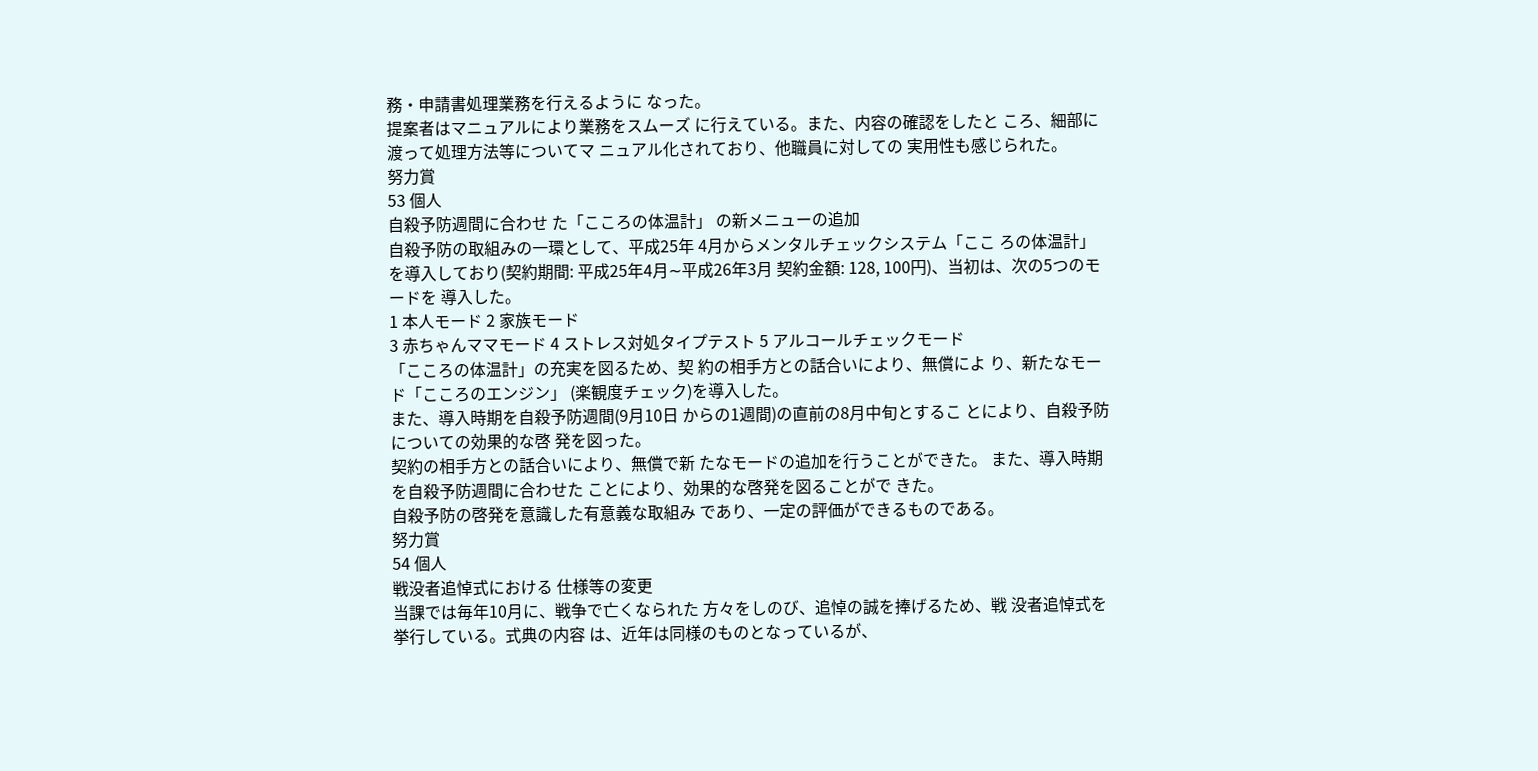務・申請書処理業務を行えるように なった。
提案者はマニュアルにより業務をスムーズ に行えている。また、内容の確認をしたと ころ、細部に渡って処理方法等についてマ ニュアル化されており、他職員に対しての 実用性も感じられた。
努力賞
53 個人
自殺予防週間に合わせ た「こころの体温計」 の新メニューの追加
自殺予防の取組みの一環として、平成25年 4月からメンタルチェックシステム「ここ ろの体温計」を導入しており(契約期間: 平成25年4月∼平成26年3月 契約金額: 128, 100円)、当初は、次の5つのモードを 導入した。
1 本人モード 2 家族モード
3 赤ちゃんママモード 4 ストレス対処タイプテスト 5 アルコールチェックモード
「こころの体温計」の充実を図るため、契 約の相手方との話合いにより、無償によ り、新たなモード「こころのエンジン」 (楽観度チェック)を導入した。
また、導入時期を自殺予防週間(9月10日 からの1週間)の直前の8月中旬とするこ とにより、自殺予防についての効果的な啓 発を図った。
契約の相手方との話合いにより、無償で新 たなモードの追加を行うことができた。 また、導入時期を自殺予防週間に合わせた ことにより、効果的な啓発を図ることがで きた。
自殺予防の啓発を意識した有意義な取組み であり、一定の評価ができるものである。
努力賞
54 個人
戦没者追悼式における 仕様等の変更
当課では毎年10月に、戦争で亡くなられた 方々をしのび、追悼の誠を捧げるため、戦 没者追悼式を挙行している。式典の内容 は、近年は同様のものとなっているが、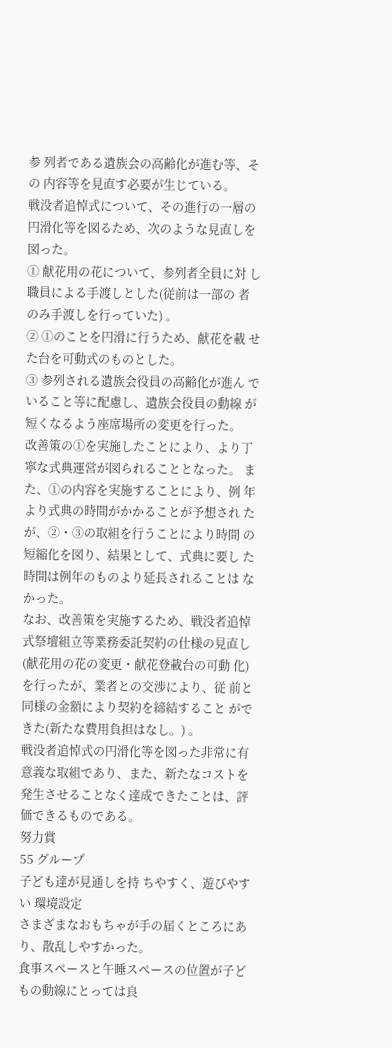参 列者である遺族会の高齢化が進む等、その 内容等を見直す必要が生じている。
戦没者追悼式について、その進行の一層の 円滑化等を図るため、次のような見直しを 図った。
① 献花用の花について、参列者全員に対 し職員による手渡しとした(従前は一部の 者のみ手渡しを行っていた) 。
② ①のことを円滑に行うため、献花を載 せた台を可動式のものとした。
③ 参列される遺族会役員の高齢化が進ん でいること等に配慮し、遺族会役員の動線 が短くなるよう座席場所の変更を行った。
改善策の①を実施したことにより、より丁 寧な式典運営が図られることとなった。 また、①の内容を実施することにより、例 年より式典の時間がかかることが予想され たが、②・③の取組を行うことにより時間 の短縮化を図り、結果として、式典に要し た時間は例年のものより延長されることは なかった。
なお、改善策を実施するため、戦没者追悼 式祭壇組立等業務委託契約の仕様の見直し (献花用の花の変更・献花登載台の可動 化)を行ったが、業者との交渉により、従 前と同様の金額により契約を締結すること ができた(新たな費用負担はなし。) 。
戦没者追悼式の円滑化等を図った非常に有 意義な取組であり、また、新たなコストを 発生させることなく達成できたことは、評 価できるものである。
努力賞
55 グループ
子ども達が見通しを持 ちやすく、遊びやすい 環境設定
さまざまなおもちゃが手の届くところにあ り、散乱しやすかった。
食事スペースと午睡スペースの位置が子ど もの動線にとっては良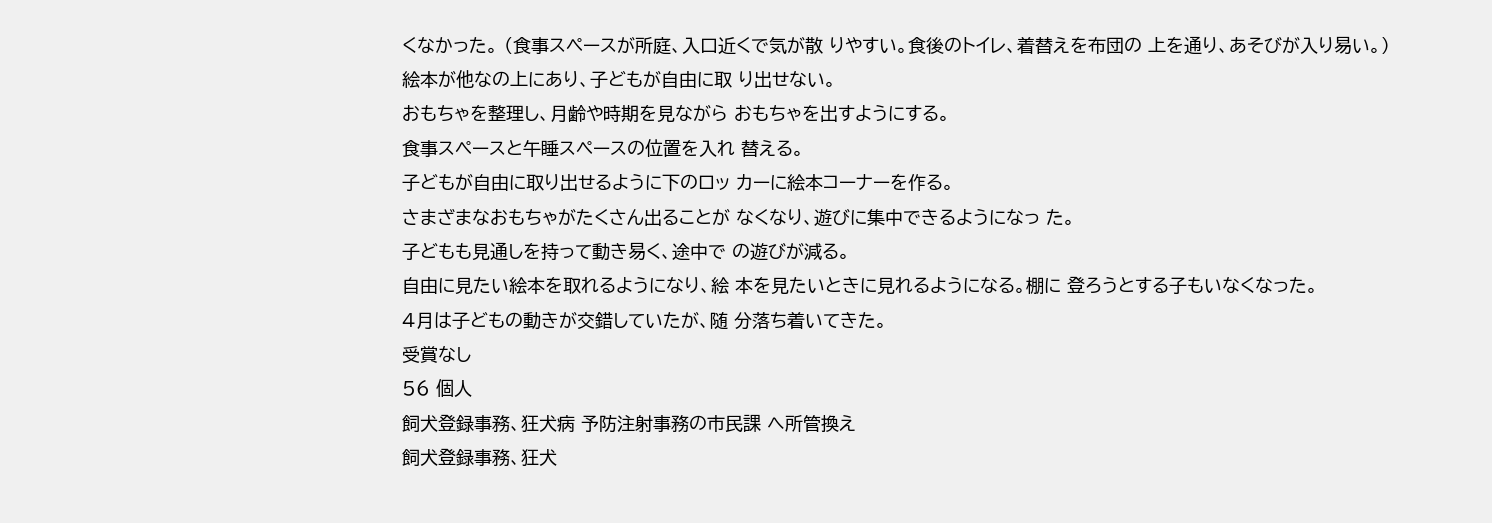くなかった。 (食事スペースが所庭、入口近くで気が散 りやすい。食後のトイレ、着替えを布団の 上を通り、あそびが入り易い。)
絵本が他なの上にあり、子どもが自由に取 り出せない。
おもちゃを整理し、月齢や時期を見ながら おもちゃを出すようにする。
食事スペースと午睡スペースの位置を入れ 替える。
子どもが自由に取り出せるように下のロッ カーに絵本コーナーを作る。
さまざまなおもちゃがたくさん出ることが なくなり、遊びに集中できるようになっ た。
子どもも見通しを持って動き易く、途中で の遊びが減る。
自由に見たい絵本を取れるようになり、絵 本を見たいときに見れるようになる。棚に 登ろうとする子もいなくなった。
4月は子どもの動きが交錯していたが、随 分落ち着いてきた。
受賞なし
56 個人
飼犬登録事務、狂犬病 予防注射事務の市民課 へ所管換え
飼犬登録事務、狂犬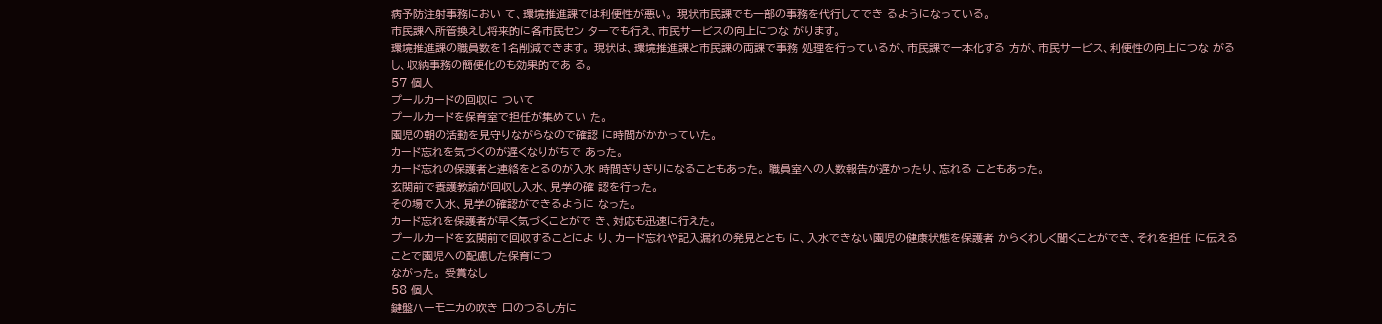病予防注射事務におい て、環境推進課では利便性が悪い。 現状市民課でも一部の事務を代行してでき るようになっている。
市民課へ所管換えし将来的に各市民セン ターでも行え、市民サービスの向上につな がります。
環境推進課の職員数を1名削減できます。 現状は、環境推進課と市民課の両課で事務 処理を行っているが、市民課で一本化する 方が、市民サービス、利便性の向上につな がるし、収納事務の簡便化のも効果的であ る。
57 個人
プールカードの回収に ついて
プールカードを保育室で担任が集めてい た。
園児の朝の活動を見守りながらなので確認 に時間がかかっていた。
カード忘れを気づくのが遅くなりがちで あった。
カード忘れの保護者と連絡をとるのが入水 時間ぎりぎりになることもあった。 職員室への人数報告が遅かったり、忘れる こともあった。
玄関前で養護教諭が回収し入水、見学の確 認を行った。
その場で入水、見学の確認ができるように なった。
カード忘れを保護者が早く気づくことがで き、対応も迅速に行えた。
プールカードを玄関前で回収することによ り、カード忘れや記入漏れの発見ととも に、入水できない園児の健康状態を保護者 からくわしく聞くことができ、それを担任 に伝えることで園児への配慮した保育につ
ながった。 受賞なし
58 個人
鍵盤ハーモニカの吹き 口のつるし方に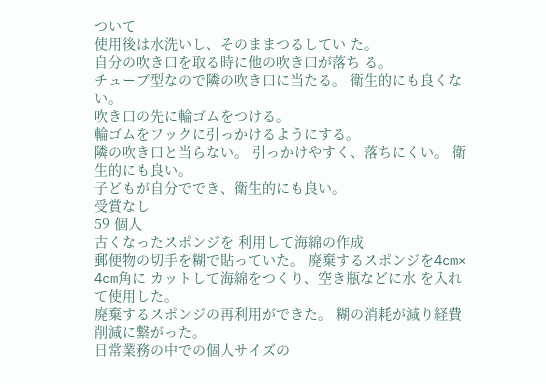ついて
使用後は水洗いし、そのままつるしてい た。
自分の吹き口を取る時に他の吹き口が落ち る。
チューブ型なので隣の吹き口に当たる。 衛生的にも良くない。
吹き口の先に輪ゴムをつける。
輪ゴムをフックに引っかけるようにする。
隣の吹き口と当らない。 引っかけやすく、落ちにくい。 衛生的にも良い。
子どもが自分ででき、衛生的にも良い。
受賞なし
59 個人
古くなったスポンジを 利用して海綿の作成
郵便物の切手を糊で貼っていた。 廃棄するスポンジを4cm× 4cm角に カットして海綿をつくり、空き瓶などに水 を入れて使用した。
廃棄するスポンジの再利用ができた。 糊の消耗が減り経費削減に繋がった。
日常業務の中での個人サイズの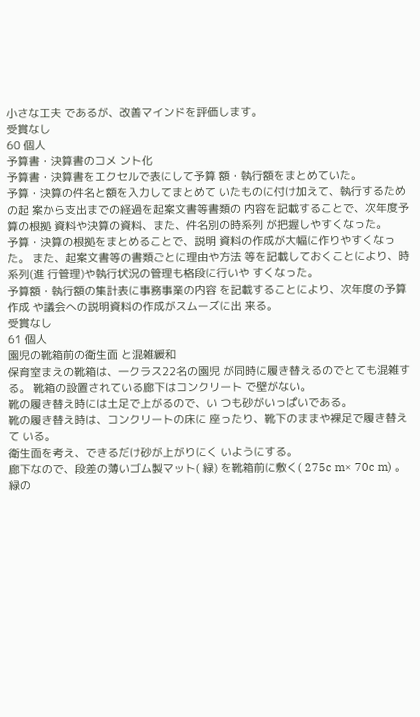小さな工夫 であるが、改善マインドを評価します。
受賞なし
60 個人
予算書・決算書のコメ ント化
予算書・決算書をエクセルで表にして予算 額・執行額をまとめていた。
予算・決算の件名と額を入力してまとめて いたものに付け加えて、執行するための起 案から支出までの経過を起案文書等書類の 内容を記載することで、次年度予算の根拠 資料や決算の資料、また、件名別の時系列 が把握しやすくなった。
予算・決算の根拠をまとめることで、説明 資料の作成が大幅に作りやすくなった。 また、起案文書等の書類ごとに理由や方法 等を記載しておくことにより、時系列(進 行管理)や執行状況の管理も格段に行いや すくなった。
予算額・執行額の集計表に事務事業の内容 を記載することにより、次年度の予算作成 や議会への説明資料の作成がスムーズに出 来る。
受賞なし
61 個人
園児の靴箱前の衛生面 と混雑緩和
保育室まえの靴箱は、一クラス22名の園児 が同時に履き替えるのでとても混雑する。 靴箱の設置されている廊下はコンクリート で壁がない。
靴の履き替え時には土足で上がるので、い つも砂がいっぱいである。
靴の履き替え時は、コンクリートの床に 座ったり、靴下のままや裸足で履き替えて いる。
衛生面を考え、できるだけ砂が上がりにく いようにする。
廊下なので、段差の薄いゴム製マット( 緑) を靴箱前に敷く( 275c m× 70c m) 。
緑の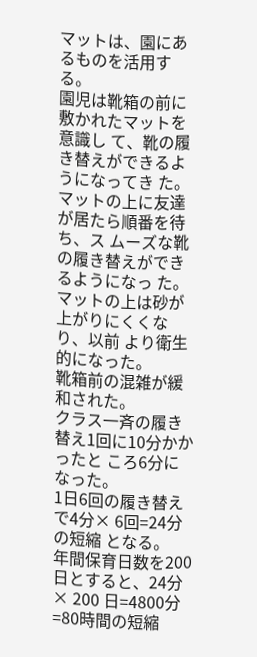マットは、園にあるものを活用する。
園児は靴箱の前に敷かれたマットを意識し て、靴の履き替えができるようになってき た。
マットの上に友達が居たら順番を待ち、ス ムーズな靴の履き替えができるようになっ た。
マットの上は砂が上がりにくくなり、以前 より衛生的になった。
靴箱前の混雑が緩和された。
クラス一斉の履き替え1回に10分かかったと ころ6分になった。
1日6回の履き替えで4分× 6回=24分の短縮 となる。
年間保育日数を200日とすると、24分× 200 日=4800分=80時間の短縮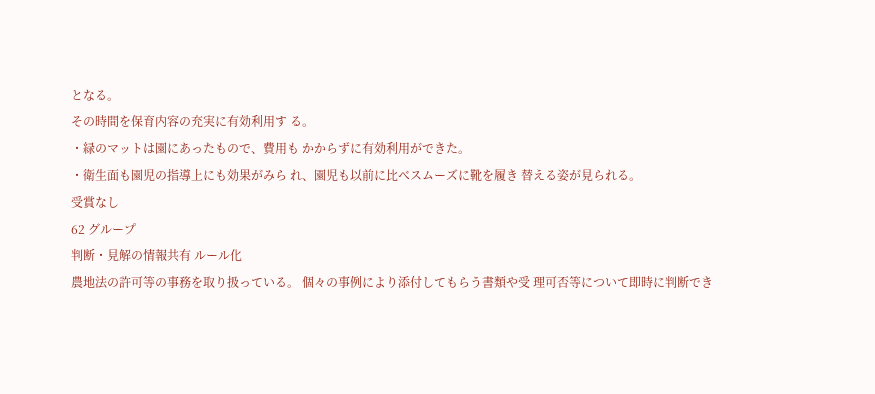となる。
その時間を保育内容の充実に有効利用す る。
・緑のマットは園にあったもので、費用も かからずに有効利用ができた。
・衛生面も園児の指導上にも効果がみら れ、園児も以前に比べスムーズに靴を履き 替える姿が見られる。
受賞なし
62 グループ
判断・見解の情報共有 ルール化
農地法の許可等の事務を取り扱っている。 個々の事例により添付してもらう書類や受 理可否等について即時に判断でき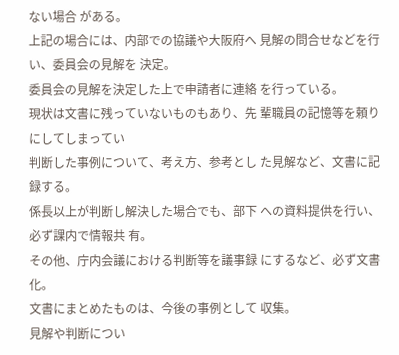ない場合 がある。
上記の場合には、内部での協議や大阪府へ 見解の問合せなどを行い、委員会の見解を 決定。
委員会の見解を決定した上で申請者に連絡 を行っている。
現状は文書に残っていないものもあり、先 輩職員の記憶等を頼りにしてしまってい
判断した事例について、考え方、参考とし た見解など、文書に記録する。
係長以上が判断し解決した場合でも、部下 への資料提供を行い、必ず課内で情報共 有。
その他、庁内会議における判断等を議事録 にするなど、必ず文書化。
文書にまとめたものは、今後の事例として 収集。
見解や判断につい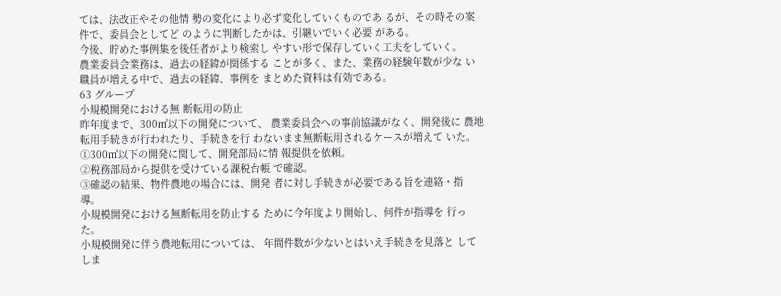ては、法改正やその他情 勢の変化により必ず変化していくものであ るが、その時その案件で、委員会としてど のように判断したかは、引継いでいく必要 がある。
今後、貯めた事例集を後任者がより検索し やすい形で保存していく工夫をしていく。
農業委員会業務は、過去の経緯が関係する ことが多く、また、業務の経験年数が少な い職員が増える中で、過去の経緯、事例を まとめた資料は有効である。
63 グループ
小規模開発における無 断転用の防止
昨年度まで、300㎡以下の開発について、 農業委員会への事前協議がなく、開発後に 農地転用手続きが行われたり、手続きを行 わないまま無断転用されるケースが増えて いた。
①300㎡以下の開発に関して、開発部局に情 報提供を依頼。
②税務部局から提供を受けている課税台帳 で確認。
③確認の結果、物件農地の場合には、開発 者に対し手続きが必要である旨を連絡・指 導。
小規模開発における無断転用を防止する ために今年度より開始し、何件が指導を 行った。
小規模開発に伴う農地転用については、 年間件数が少ないとはいえ手続きを見落と してしま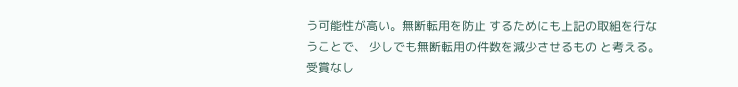う可能性が高い。無断転用を防止 するためにも上記の取組を行なうことで、 少しでも無断転用の件数を減少させるもの と考える。
受賞なし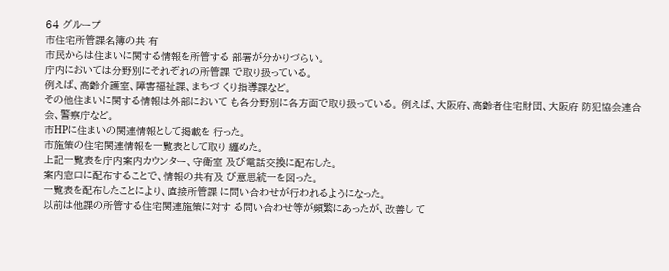64 グループ
市住宅所管課名簿の共 有
市民からは住まいに関する情報を所管する 部署が分かりづらい。
庁内においては分野別にそれぞれの所管課 で取り扱っている。
例えば、高齢介護室、障害福祉課、まちづ くり指導課など。
その他住まいに関する情報は外部において も各分野別に各方面で取り扱っている。 例えば、大阪府、高齢者住宅財団、大阪府 防犯協会連合会、警察庁など。
市HPに住まいの関連情報として掲載を 行った。
市施策の住宅関連情報を一覧表として取り 纏めた。
上記一覧表を庁内案内カウンター、守衛室 及び電話交換に配布した。
案内窓口に配布することで、情報の共有及 び意思統一を図った。
一覧表を配布したことにより、直接所管課 に問い合わせが行われるようになった。
以前は他課の所管する住宅関連施策に対す る問い合わせ等が頻繁にあったが、改善し て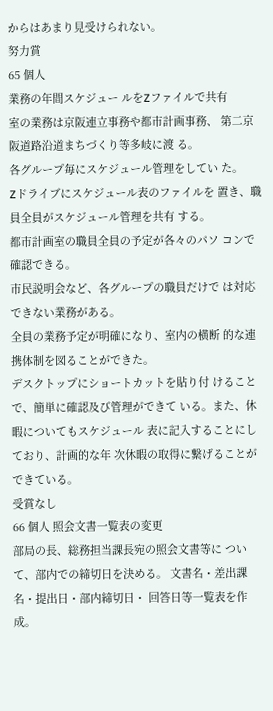からはあまり見受けられない。
努力賞
65 個人
業務の年間スケジュー ルをZファイルで共有
室の業務は京阪連立事務や都市計画事務、 第二京阪道路沿道まちづくり等多岐に渡 る。
各グループ毎にスケジュール管理をしてい た。
Zドライブにスケジュール表のファイルを 置き、職員全員がスケジュール管理を共有 する。
都市計画室の職員全員の予定が各々のパソ コンで確認できる。
市民説明会など、各グループの職員だけで は対応できない業務がある。
全員の業務予定が明確になり、室内の横断 的な連携体制を図ることができた。
デスクトップにショートカットを貼り付 けることで、簡単に確認及び管理ができて いる。また、休暇についてもスケジュール 表に記入することにしており、計画的な年 次休暇の取得に繋げることができている。
受賞なし
66 個人 照会文書一覧表の変更
部局の長、総務担当課長宛の照会文書等に ついて、部内での締切日を決める。 文書名・差出課名・提出日・部内締切日・ 回答日等一覧表を作成。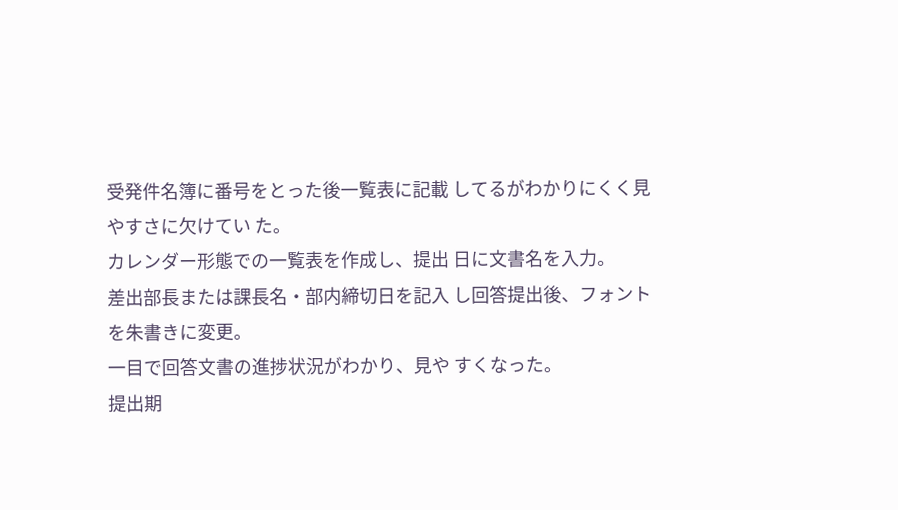受発件名簿に番号をとった後一覧表に記載 してるがわかりにくく見やすさに欠けてい た。
カレンダー形態での一覧表を作成し、提出 日に文書名を入力。
差出部長または課長名・部内締切日を記入 し回答提出後、フォントを朱書きに変更。
一目で回答文書の進捗状況がわかり、見や すくなった。
提出期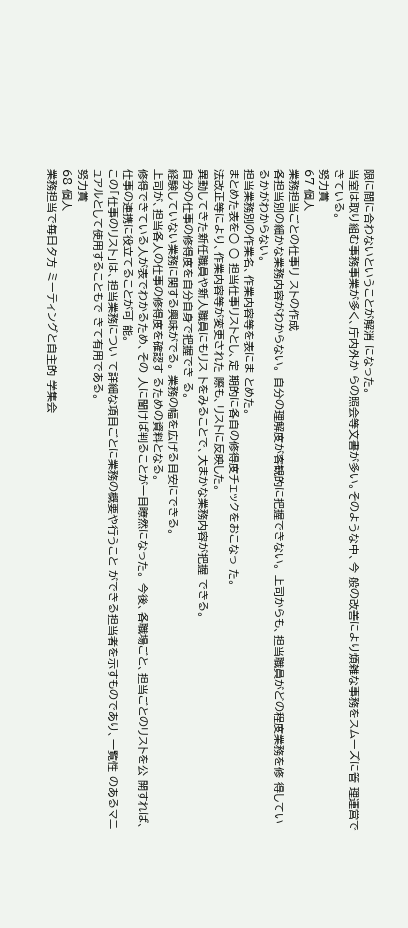限に間に合わないということが解消 になった。
当室は取り組む事務事業が多く、庁内外か らの照会等文書が多い。そのような中、今 般の改善により煩雑な事務をスムーズに管 理運営できている。
努力賞
67 個人
業務担当ごとの仕事リ ストの作成
各担当別の細かな業務内容がわからない。 自分の理解度が客観的に把握できない。 上司からも、担当職員がどの程度業務を修 得しているかがわからない。
担当業務別の作業名、作業内容等を表にま とめた。
まとめた表を○ ○ 担当仕事リストとし、定 期的に各自の修得度チェックをおこなっ た。
法改正等により、作業内容等が変更された 際も、リストに反映した。
異動してきた新任職員や新人職員にもリス トをみることで、大まかな業務内容が把握 できる。
自分の仕事の修得度を自分自身で把握でき る。
経験していない業務に関する興味がでる。 業務の幅を広げる目安にできる。
上司が、担当各人の仕事の修得度を確認す るための資料となる。
修得できている人が表でわかるため、その 人に聞けば判ることが一目瞭然になった。 今後、各職場ごと、担当ごとのリストを公 開すれば、仕事の連携に役立てることが可 能。
この「仕事のリスト」は、担当業務につい て詳細な項目ごとに業務の概要や行うこと ができる担当者を示すものであり、一覧性 のあるマニュアルとして使用することもで きて有用である。
努力賞
68 個人
業務担当で毎日夕方 ミーティングと自主的 学集会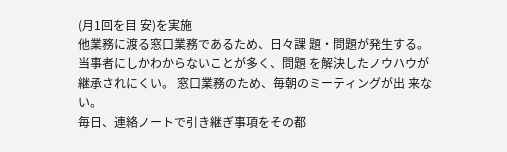(月1回を目 安)を実施
他業務に渡る窓口業務であるため、日々課 題・問題が発生する。
当事者にしかわからないことが多く、問題 を解決したノウハウが継承されにくい。 窓口業務のため、毎朝のミーティングが出 来ない。
毎日、連絡ノートで引き継ぎ事項をその都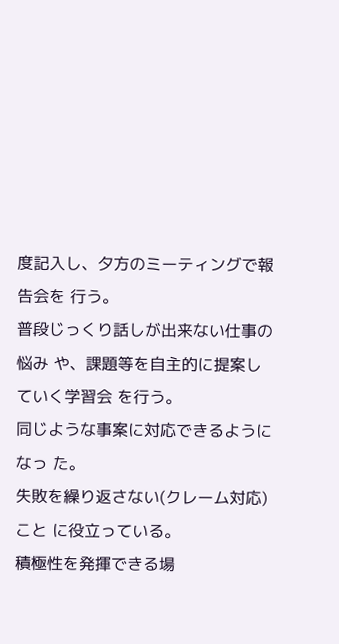度記入し、夕方のミーティングで報告会を 行う。
普段じっくり話しが出来ない仕事の悩み や、課題等を自主的に提案していく学習会 を行う。
同じような事案に対応できるようになっ た。
失敗を繰り返さない(クレーム対応)こと に役立っている。
積極性を発揮できる場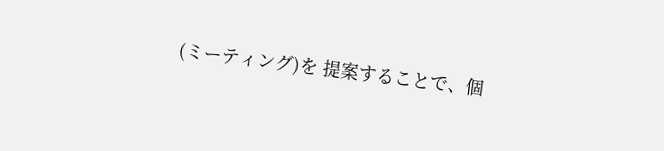(ミーティング)を 提案することで、個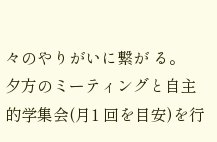々のやりがいに繋が る。
夕方のミーティングと自主的学集会(月1 回を目安)を行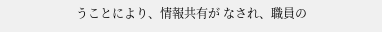うことにより、情報共有が なされ、職員の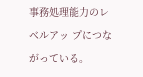事務処理能力のレベルアッ プにつながっている。